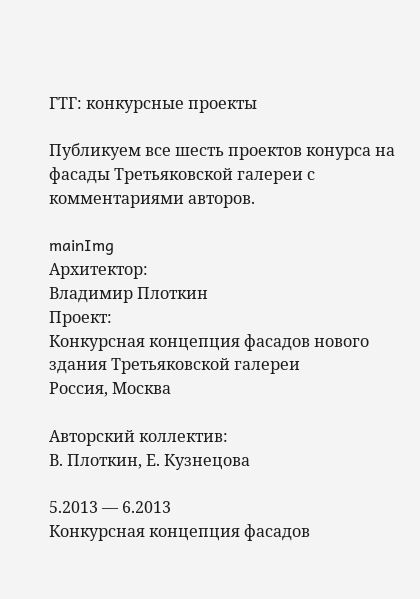ГТГ: конкурсные проекты

Публикуем все шесть проектов конурса на фасады Третьяковской галереи с комментариями авторов.

mainImg
Архитектор:
Владимир Плоткин
Проект:
Конкурсная концепция фасадов нового здания Третьяковской галереи
Россия, Москва

Авторский коллектив:
В. Плоткин, Е. Кузнецова

5.2013 — 6.2013
Конкурсная концепция фасадов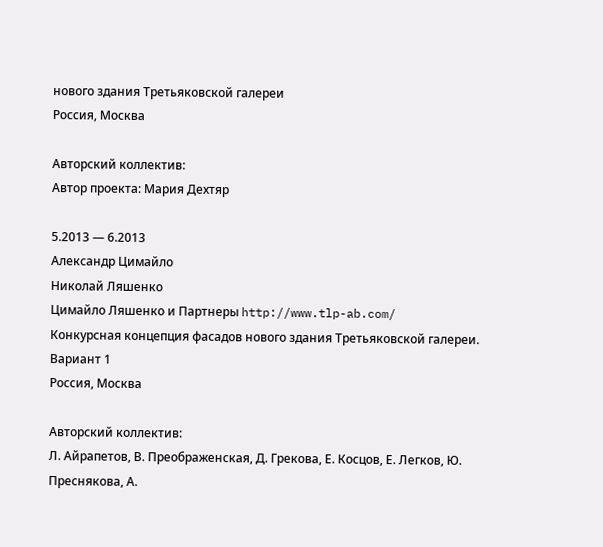нового здания Третьяковской галереи
Россия, Москва

Авторский коллектив:
Автор проекта: Мария Дехтяр

5.2013 — 6.2013
Александр Цимайло
Николай Ляшенко
Цимайло Ляшенко и Партнеры http://www.tlp-ab.com/
Конкурсная концепция фасадов нового здания Третьяковской галереи. Вариант 1
Россия, Москва

Авторский коллектив:
Л. Айрапетов, В. Преображенская, Д. Грекова, Е. Косцов, Е. Легков, Ю. Преснякова, А.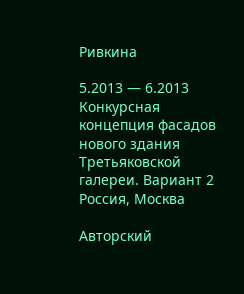Ривкина

5.2013 — 6.2013
Конкурсная концепция фасадов нового здания Третьяковской галереи. Вариант 2
Россия, Москва

Авторский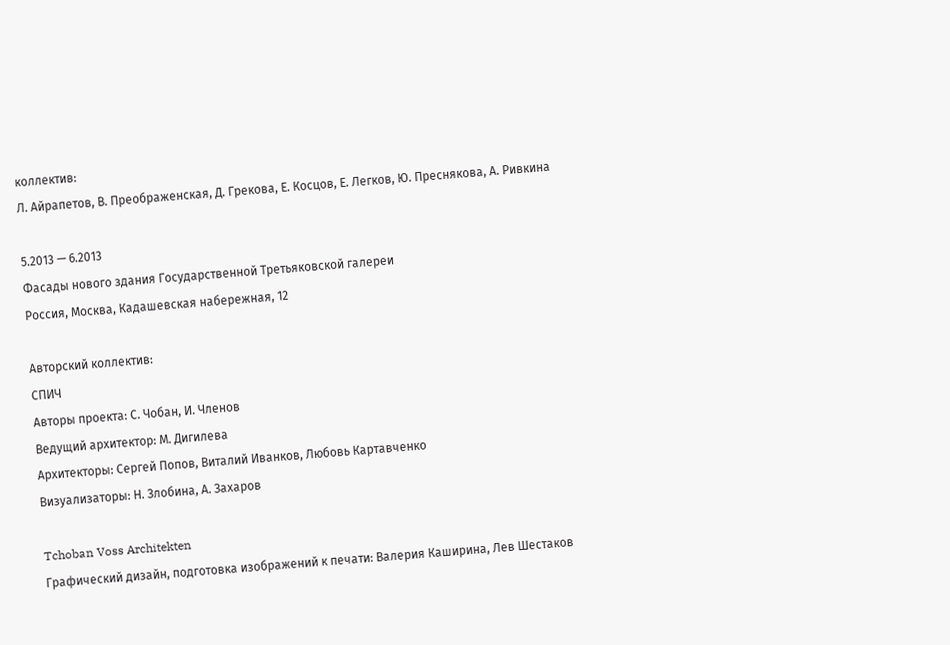коллектив:
Л. Айрапетов, В. Преображенская, Д. Грекова, Е. Косцов, Е. Легков, Ю. Преснякова, А. Ривкина

5.2013 — 6.2013
Фасады нового здания Государственной Третьяковской галереи
Россия, Москва, Кадашевская набережная, 12

Авторский коллектив:
СПИЧ
Авторы проекта: С. Чобан, И. Членов
Ведущий архитектор: М. Дигилева
Архитекторы: Сергей Попов, Виталий Иванков, Любовь Картавченко
Визуализаторы: Н. Злобина, А. Захаров

Tchoban Voss Architekten
Графический дизайн, подготовка изображений к печати: Валерия Каширина, Лев Шестаков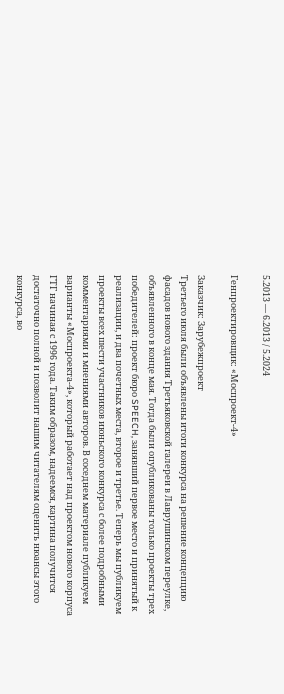5.2013 — 6.2013 / 5.2024

Генпроектировщик: «Моспроект-4»

Заказчик: Зарубежпроект
Третьего июля были объявлены итоги конкурса на решение концепцию фасадов нового здания Третьяковской галереи в Лаврушинском переулке, объявленного в конце мая. Тогда были опубликованы только проекты трех победителей: проект бюро SPEECH, занявший первое место и принятый к реализации, и два почетных места, второе и третье. Теперь мы публикуем проекты всех шести участников июньского конкурса с более подробными комментариями и мнениями авторов. В соседнем материале публикуем варианты «Моспроекта-4», который работает над проектом нового корпуса ГТГ начиная с 1996 года. Таким образом, надеемся, картина получится достаточно полной и позволит нашим читателям оценить нюансы этого конкурса, во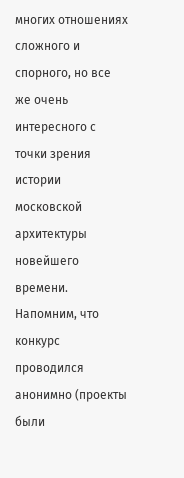многих отношениях сложного и спорного, но все же очень интересного с точки зрения истории московской архитектуры новейшего времени. Напомним, что конкурс проводился анонимно (проекты были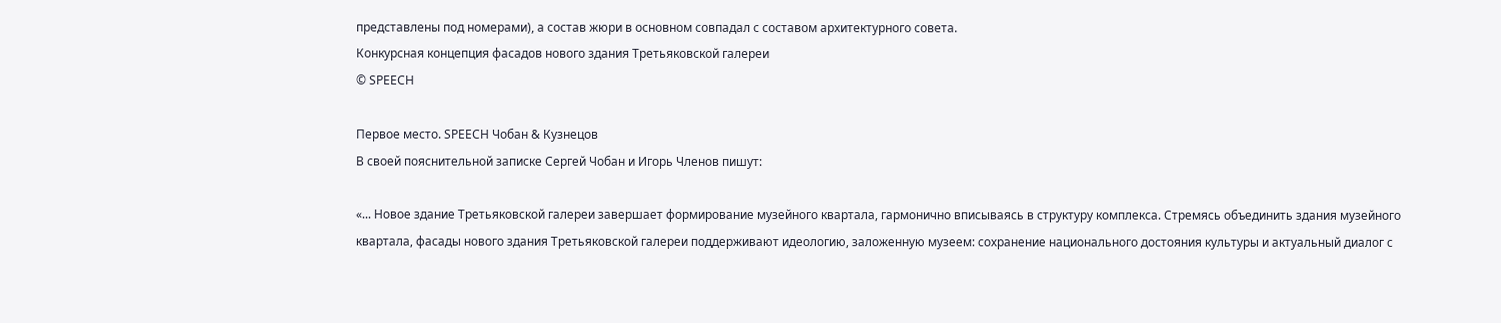представлены под номерами), а состав жюри в основном совпадал с составом архитектурного совета.
Конкурсная концепция фасадов нового здания Третьяковской галереи
© SPEECH

Первое место. SPEECH Чобан & Кузнецов
В своей пояснительной записке Сергей Чобан и Игорь Членов пишут:

«... Новое здание Третьяковской галереи завершает формирование музейного квартала, гармонично вписываясь в структуру комплекса. Стремясь объединить здания музейного квартала, фасады нового здания Третьяковской галереи поддерживают идеологию, заложенную музеем: сохранение национального достояния культуры и актуальный диалог с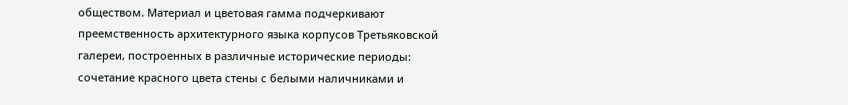обществом. Материал и цветовая гамма подчеркивают преемственность архитектурного языка корпусов Третьяковской галереи, построенных в различные исторические периоды: сочетание красного цвета стены с белыми наличниками и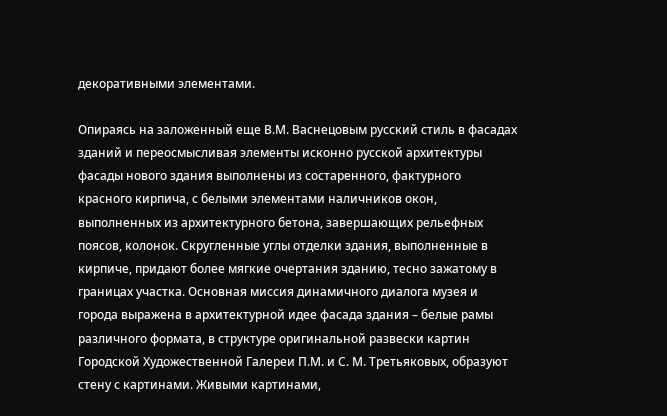декоративными элементами.

Опираясь на заложенный еще В.М. Васнецовым русский стиль в фасадах зданий и переосмысливая элементы исконно русской архитектуры фасады нового здания выполнены из состаренного, фактурного красного кирпича, с белыми элементами наличников окон, выполненных из архитектурного бетона, завершающих рельефных поясов, колонок. Скругленные углы отделки здания, выполненные в кирпиче, придают более мягкие очертания зданию, тесно зажатому в границах участка. Основная миссия динамичного диалога музея и города выражена в архитектурной идее фасада здания – белые рамы различного формата, в структуре оригинальной развески картин Городской Художественной Галереи П.М. и С. М. Третьяковых, образуют стену с картинами. Живыми картинами,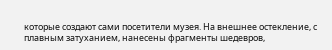которые создают сами посетители музея. На внешнее остекление, с плавным затуханием, нанесены фрагменты шедевров,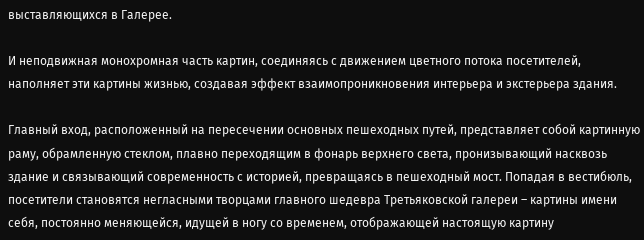выставляющихся в Галерее.

И неподвижная монохромная часть картин, соединяясь с движением цветного потока посетителей, наполняет эти картины жизнью, создавая эффект взаимопроникновения интерьера и экстерьера здания.

Главный вход, расположенный на пересечении основных пешеходных путей, представляет собой картинную раму, обрамленную стеклом, плавно переходящим в фонарь верхнего света, пронизывающий насквозь здание и связывающий современность с историей, превращаясь в пешеходный мост. Попадая в вестибюль, посетители становятся негласными творцами главного шедевра Третьяковской галереи – картины имени себя, постоянно меняющейся, идущей в ногу со временем, отображающей настоящую картину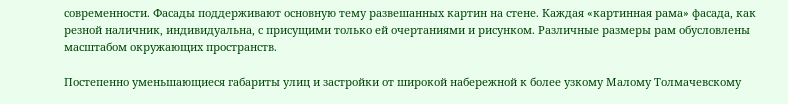современности. Фасады поддерживают основную тему развешанных картин на стене. Каждая «картинная рама» фасада, как резной наличник, индивидуальна, с присущими только ей очертаниями и рисунком. Различные размеры рам обусловлены масштабом окружающих пространств.

Постепенно уменьшающиеся габариты улиц и застройки от широкой набережной к более узкому Малому Толмачевскому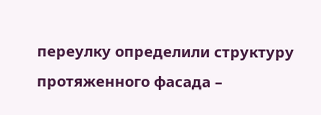переулку определили структуру протяженного фасада –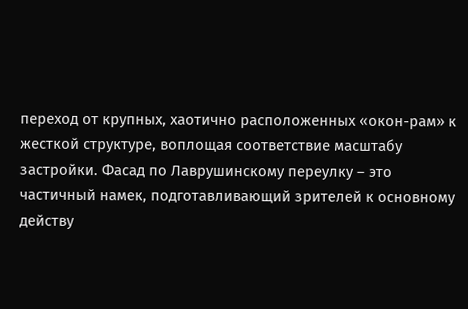переход от крупных, хаотично расположенных «окон-рам» к жесткой структуре, воплощая соответствие масштабу застройки. Фасад по Лаврушинскому переулку – это частичный намек, подготавливающий зрителей к основному действу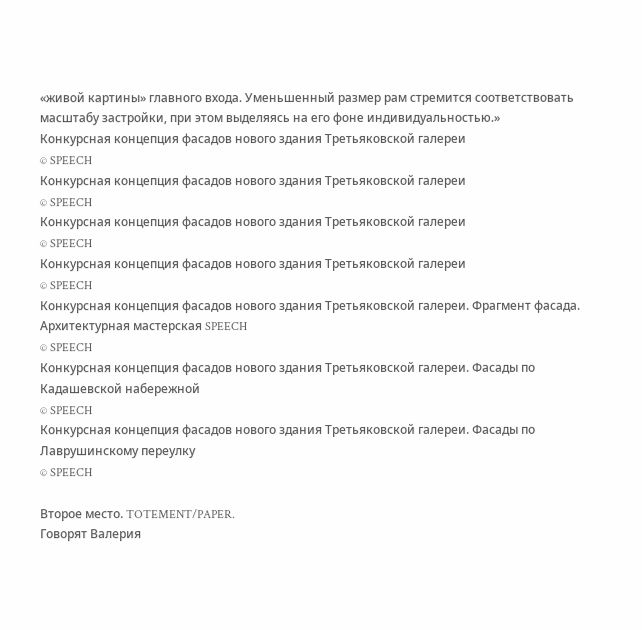«живой картины» главного входа. Уменьшенный размер рам стремится соответствовать масштабу застройки, при этом выделяясь на его фоне индивидуальностью.»
Конкурсная концепция фасадов нового здания Третьяковской галереи
© SPEECH
Конкурсная концепция фасадов нового здания Третьяковской галереи
© SPEECH
Конкурсная концепция фасадов нового здания Третьяковской галереи
© SPEECH
Конкурсная концепция фасадов нового здания Третьяковской галереи
© SPEECH
Конкурсная концепция фасадов нового здания Третьяковской галереи. Фрагмент фасада. Архитектурная мастерская SPEECH
© SPEECH
Конкурсная концепция фасадов нового здания Третьяковской галереи. Фасады по Кадашевской набережной
© SPEECH
Конкурсная концепция фасадов нового здания Третьяковской галереи. Фасады по Лаврушинскому переулку
© SPEECH

Второе место. TOTEMENT/PAPER.
Говорят Валерия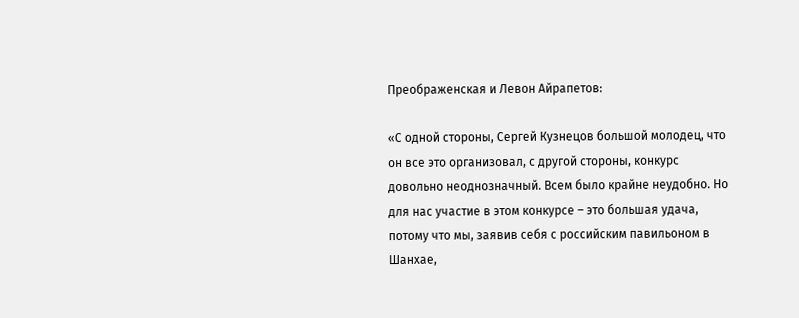Преображенская и Левон Айрапетов:

«С одной стороны, Сергей Кузнецов большой молодец, что он все это организовал, с другой стороны, конкурс довольно неоднозначный. Всем было крайне неудобно. Но для нас участие в этом конкурсе – это большая удача, потому что мы, заявив себя с российским павильоном в Шанхае,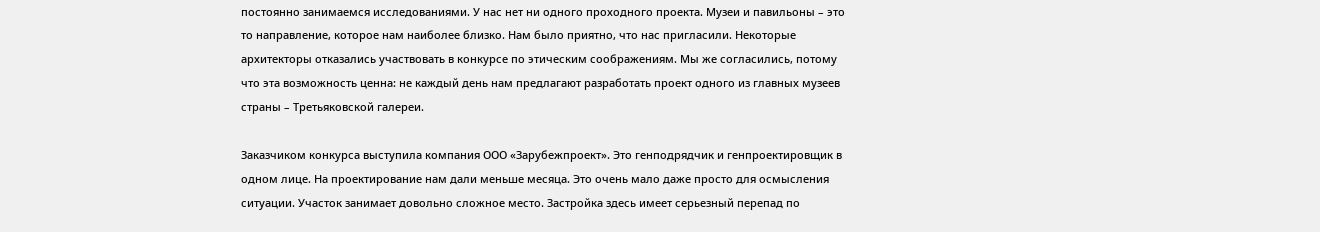постоянно занимаемся исследованиями. У нас нет ни одного проходного проекта. Музеи и павильоны – это то направление, которое нам наиболее близко. Нам было приятно, что нас пригласили. Некоторые архитекторы отказались участвовать в конкурсе по этическим соображениям. Мы же согласились, потому что эта возможность ценна: не каждый день нам предлагают разработать проект одного из главных музеев страны – Третьяковской галереи.

Заказчиком конкурса выступила компания ООО «Зарубежпроект». Это генподрядчик и генпроектировщик в одном лице. На проектирование нам дали меньше месяца. Это очень мало даже просто для осмысления ситуации. Участок занимает довольно сложное место. Застройка здесь имеет серьезный перепад по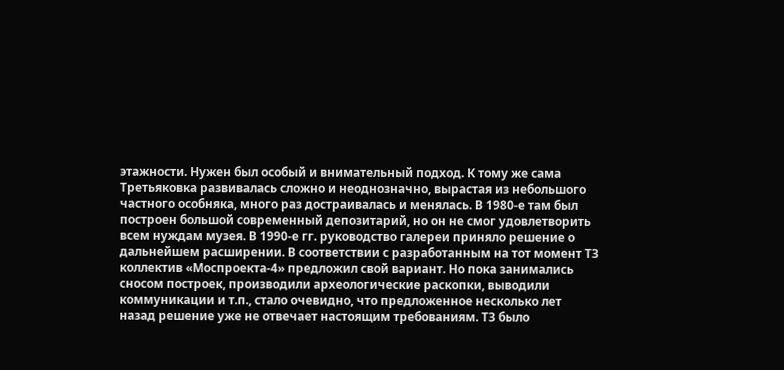этажности. Нужен был особый и внимательный подход. К тому же сама Третьяковка развивалась сложно и неоднозначно, вырастая из небольшого частного особняка, много раз достраивалась и менялась. В 1980-е там был построен большой современный депозитарий, но он не смог удовлетворить всем нуждам музея. В 1990-е гг. руководство галереи приняло решение о дальнейшем расширении. В соответствии с разработанным на тот момент ТЗ коллектив «Моспроекта-4» предложил свой вариант. Но пока занимались сносом построек, производили археологические раскопки, выводили коммуникации и т.п., стало очевидно, что предложенное несколько лет назад решение уже не отвечает настоящим требованиям. ТЗ было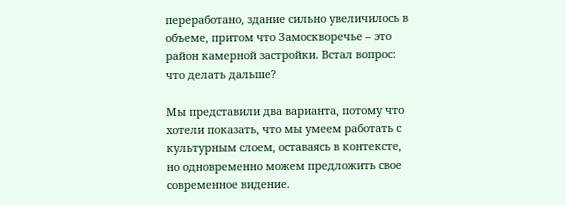переработано, здание сильно увеличилось в объеме, притом что Замоскворечье – это район камерной застройки. Встал вопрос: что делать дальше?

Мы представили два варианта, потому что хотели показать, что мы умеем работать с культурным слоем, оставаясь в контексте, но одновременно можем предложить свое современное видение.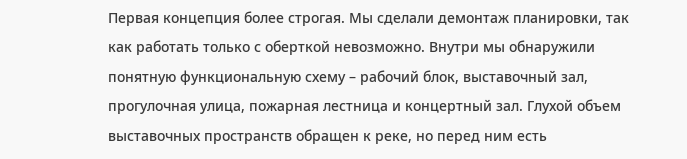Первая концепция более строгая. Мы сделали демонтаж планировки, так как работать только с оберткой невозможно. Внутри мы обнаружили понятную функциональную схему – рабочий блок, выставочный зал, прогулочная улица, пожарная лестница и концертный зал. Глухой объем выставочных пространств обращен к реке, но перед ним есть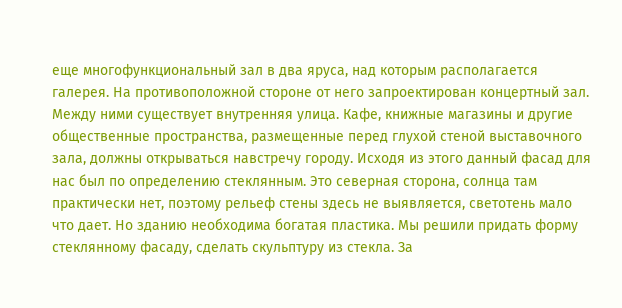еще многофункциональный зал в два яруса, над которым располагается галерея. На противоположной стороне от него запроектирован концертный зал. Между ними существует внутренняя улица. Кафе, книжные магазины и другие общественные пространства, размещенные перед глухой стеной выставочного зала, должны открываться навстречу городу. Исходя из этого данный фасад для нас был по определению стеклянным. Это северная сторона, солнца там практически нет, поэтому рельеф стены здесь не выявляется, светотень мало что дает. Но зданию необходима богатая пластика. Мы решили придать форму стеклянному фасаду, сделать скульптуру из стекла. За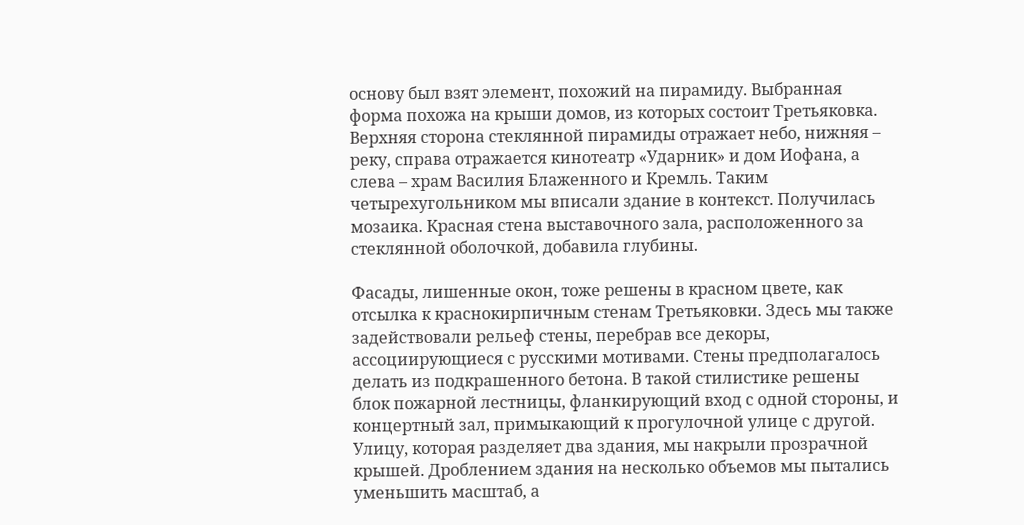основу был взят элемент, похожий на пирамиду. Выбранная форма похожа на крыши домов, из которых состоит Третьяковка. Верхняя сторона стеклянной пирамиды отражает небо, нижняя – реку, справа отражается кинотеатр «Ударник» и дом Иофана, а слева – храм Василия Блаженного и Кремль. Таким четырехугольником мы вписали здание в контекст. Получилась мозаика. Красная стена выставочного зала, расположенного за стеклянной оболочкой, добавила глубины.

Фасады, лишенные окон, тоже решены в красном цвете, как отсылка к краснокирпичным стенам Третьяковки. Здесь мы также задействовали рельеф стены, перебрав все декоры, ассоциирующиеся с русскими мотивами. Стены предполагалось делать из подкрашенного бетона. В такой стилистике решены блок пожарной лестницы, фланкирующий вход с одной стороны, и концертный зал, примыкающий к прогулочной улице с другой. Улицу, которая разделяет два здания, мы накрыли прозрачной крышей. Дроблением здания на несколько объемов мы пытались уменьшить масштаб, а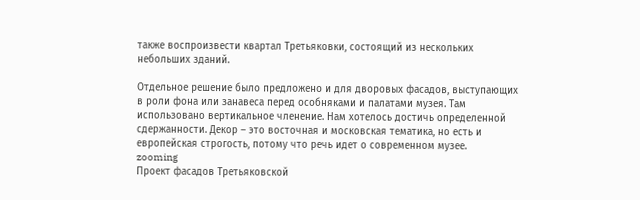также воспроизвести квартал Третьяковки, состоящий из нескольких небольших зданий.

Отдельное решение было предложено и для дворовых фасадов, выступающих в роли фона или занавеса перед особняками и палатами музея. Там использовано вертикальное членение. Нам хотелось достичь определенной сдержанности. Декор – это восточная и московская тематика, но есть и европейская строгость, потому что речь идет о современном музее.
zooming
Проект фасадов Третьяковской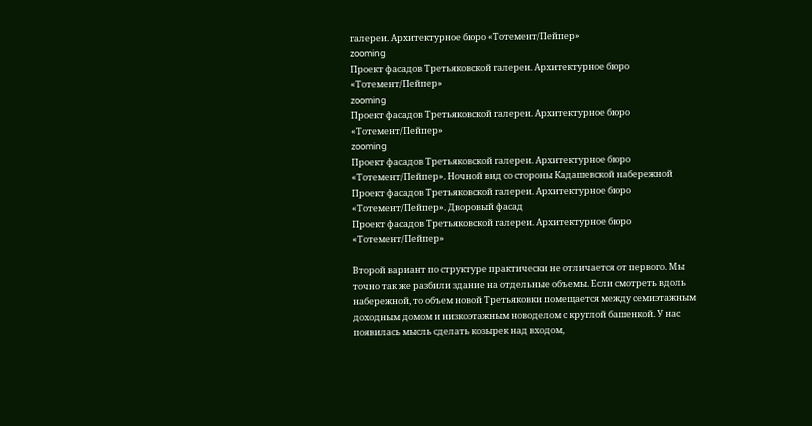галереи. Архитектурное бюро «Тотемент/Пейпер»
zooming
Проект фасадов Третьяковской галереи. Архитектурное бюро «Тотемент/Пейпер»
zooming
Проект фасадов Третьяковской галереи. Архитектурное бюро «Тотемент/Пейпер»
zooming
Проект фасадов Третьяковской галереи. Архитектурное бюро «Тотемент/Пейпер». Ночной вид со стороны Кадашевской набережной
Проект фасадов Третьяковской галереи. Архитектурное бюро «Тотемент/Пейпер». Дворовый фасад
Проект фасадов Третьяковской галереи. Архитектурное бюро «Тотемент/Пейпер»

Второй вариант по структуре практически не отличается от первого. Мы точно так же разбили здание на отдельные объемы. Если смотреть вдоль набережной, то объем новой Третьяковки помещается между семиэтажным доходным домом и низкоэтажным новоделом с круглой башенкой. У нас появилась мысль сделать козырек над входом,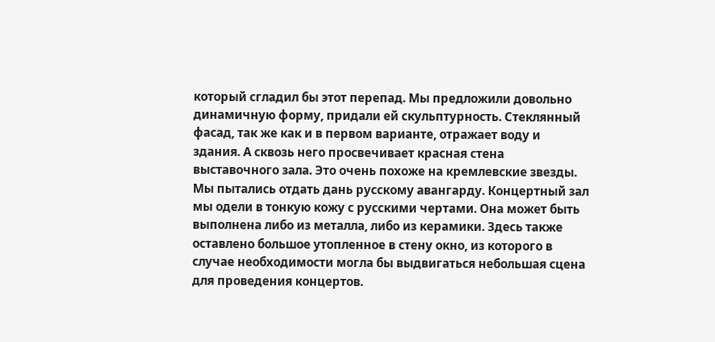который сгладил бы этот перепад. Мы предложили довольно динамичную форму, придали ей скульптурность. Стеклянный фасад, так же как и в первом варианте, отражает воду и здания. А сквозь него просвечивает красная стена выставочного зала. Это очень похоже на кремлевские звезды. Мы пытались отдать дань русскому авангарду. Концертный зал мы одели в тонкую кожу с русскими чертами. Она может быть выполнена либо из металла, либо из керамики. Здесь также оставлено большое утопленное в стену окно, из которого в случае необходимости могла бы выдвигаться небольшая сцена для проведения концертов.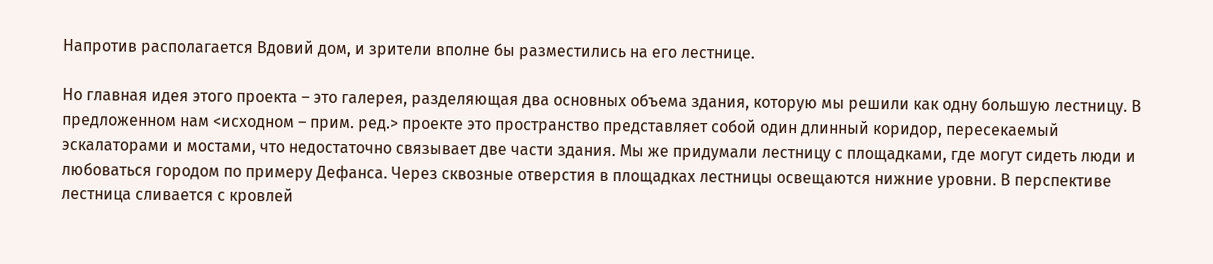Напротив располагается Вдовий дом, и зрители вполне бы разместились на его лестнице.

Но главная идея этого проекта – это галерея, разделяющая два основных объема здания, которую мы решили как одну большую лестницу. В предложенном нам <исходном – прим. ред.> проекте это пространство представляет собой один длинный коридор, пересекаемый эскалаторами и мостами, что недостаточно связывает две части здания. Мы же придумали лестницу с площадками, где могут сидеть люди и любоваться городом по примеру Дефанса. Через сквозные отверстия в площадках лестницы освещаются нижние уровни. В перспективе лестница сливается с кровлей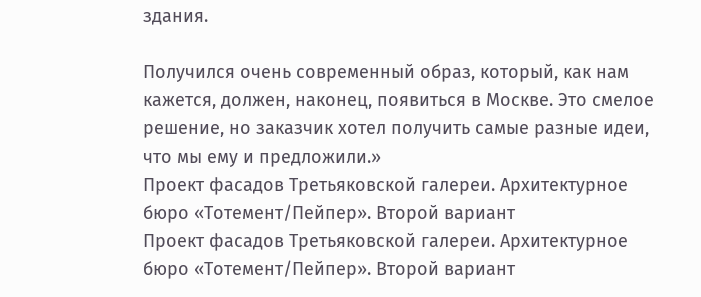здания.

Получился очень современный образ, который, как нам кажется, должен, наконец, появиться в Москве. Это смелое решение, но заказчик хотел получить самые разные идеи, что мы ему и предложили.»
Проект фасадов Третьяковской галереи. Архитектурное бюро «Тотемент/Пейпер». Второй вариант
Проект фасадов Третьяковской галереи. Архитектурное бюро «Тотемент/Пейпер». Второй вариант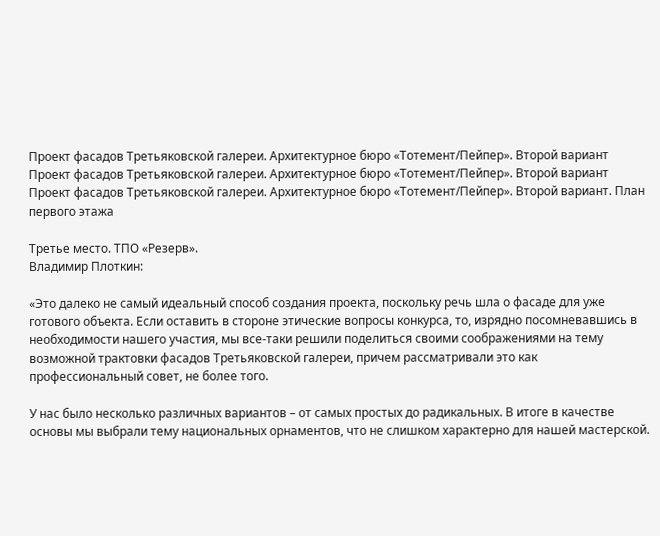Проект фасадов Третьяковской галереи. Архитектурное бюро «Тотемент/Пейпер». Второй вариант
Проект фасадов Третьяковской галереи. Архитектурное бюро «Тотемент/Пейпер». Второй вариант
Проект фасадов Третьяковской галереи. Архитектурное бюро «Тотемент/Пейпер». Второй вариант. План первого этажа

Третье место. ТПО «Резерв».
Владимир Плоткин:

«Это далеко не самый идеальный способ создания проекта, поскольку речь шла о фасаде для уже готового объекта. Если оставить в стороне этические вопросы конкурса, то, изрядно посомневавшись в необходимости нашего участия, мы все-таки решили поделиться своими соображениями на тему возможной трактовки фасадов Третьяковской галереи, причем рассматривали это как профессиональный совет, не более того.

У нас было несколько различных вариантов – от самых простых до радикальных. В итоге в качестве основы мы выбрали тему национальных орнаментов, что не слишком характерно для нашей мастерской.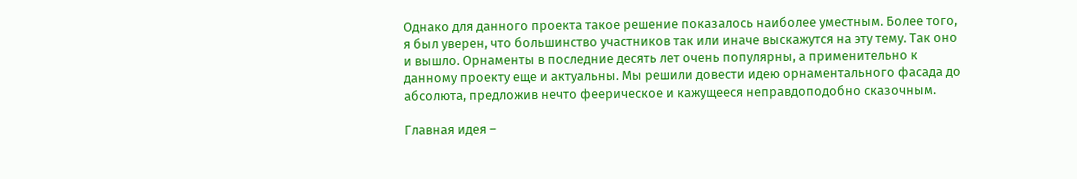Однако для данного проекта такое решение показалось наиболее уместным. Более того, я был уверен, что большинство участников так или иначе выскажутся на эту тему. Так оно и вышло. Орнаменты в последние десять лет очень популярны, а применительно к данному проекту еще и актуальны. Мы решили довести идею орнаментального фасада до абсолюта, предложив нечто феерическое и кажущееся неправдоподобно сказочным.

Главная идея –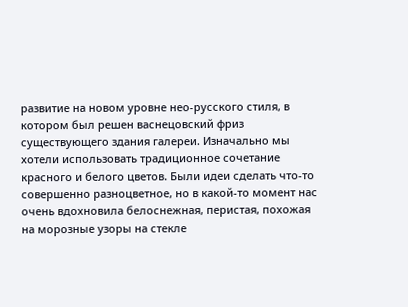развитие на новом уровне нео-русского стиля, в котором был решен васнецовский фриз существующего здания галереи. Изначально мы хотели использовать традиционное сочетание красного и белого цветов. Были идеи сделать что-то совершенно разноцветное, но в какой-то момент нас очень вдохновила белоснежная, перистая, похожая на морозные узоры на стекле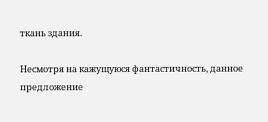ткань здания.

Несмотря на кажущуюся фантастичность, данное предложение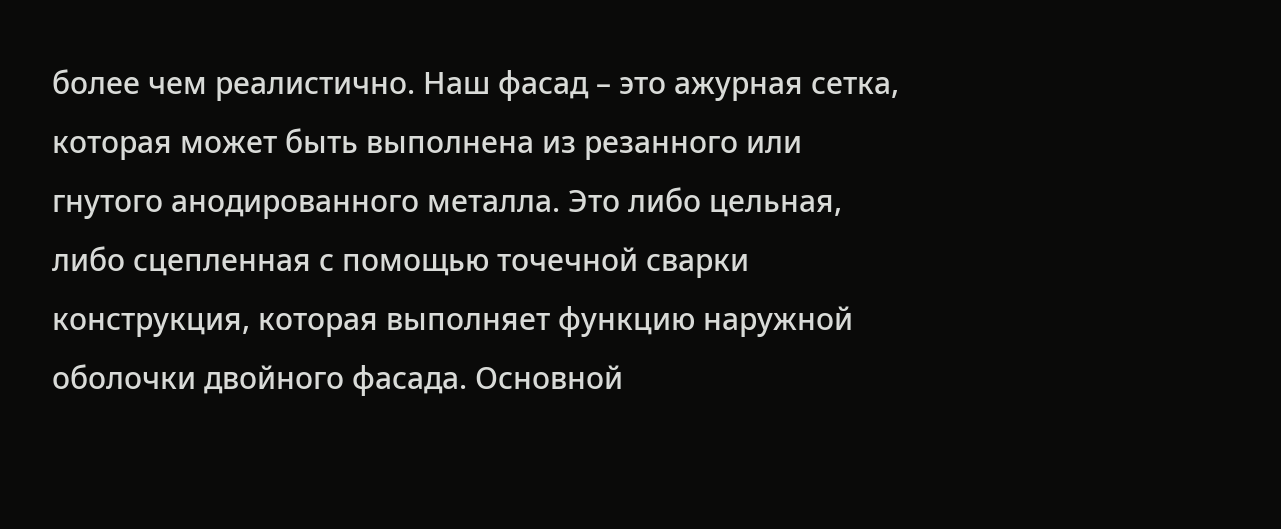более чем реалистично. Наш фасад – это ажурная сетка, которая может быть выполнена из резанного или гнутого анодированного металла. Это либо цельная, либо сцепленная с помощью точечной сварки конструкция, которая выполняет функцию наружной оболочки двойного фасада. Основной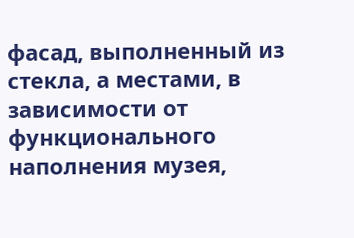фасад, выполненный из стекла, а местами, в зависимости от функционального наполнения музея,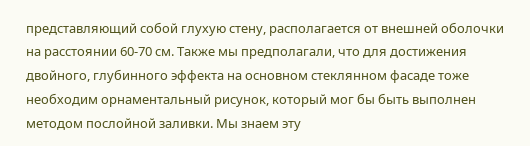представляющий собой глухую стену, располагается от внешней оболочки на расстоянии 60-70 см. Также мы предполагали, что для достижения двойного, глубинного эффекта на основном стеклянном фасаде тоже необходим орнаментальный рисунок, который мог бы быть выполнен методом послойной заливки. Мы знаем эту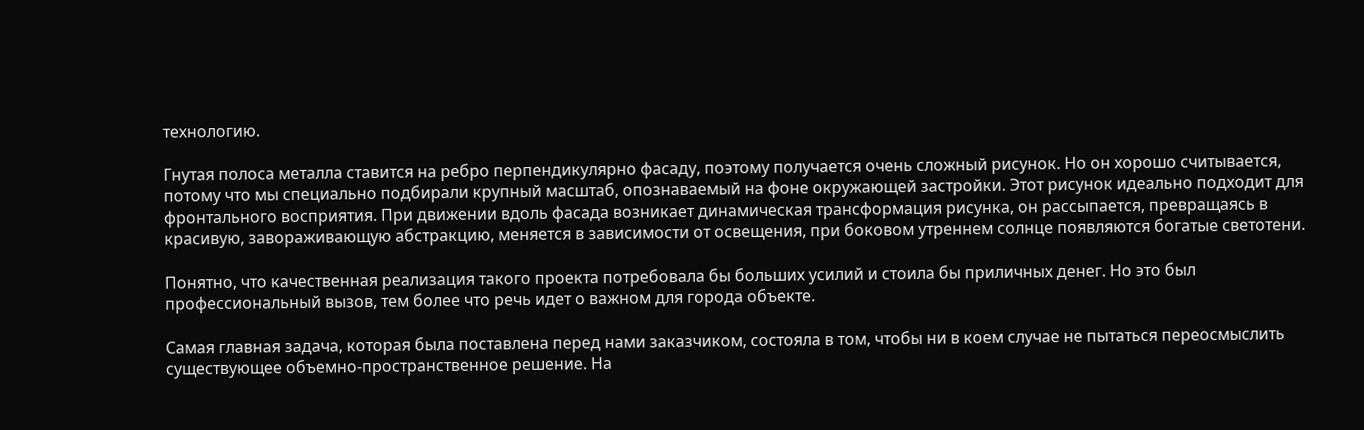технологию.

Гнутая полоса металла ставится на ребро перпендикулярно фасаду, поэтому получается очень сложный рисунок. Но он хорошо считывается, потому что мы специально подбирали крупный масштаб, опознаваемый на фоне окружающей застройки. Этот рисунок идеально подходит для фронтального восприятия. При движении вдоль фасада возникает динамическая трансформация рисунка, он рассыпается, превращаясь в красивую, завораживающую абстракцию, меняется в зависимости от освещения, при боковом утреннем солнце появляются богатые светотени.

Понятно, что качественная реализация такого проекта потребовала бы больших усилий и стоила бы приличных денег. Но это был профессиональный вызов, тем более что речь идет о важном для города объекте.

Самая главная задача, которая была поставлена перед нами заказчиком, состояла в том, чтобы ни в коем случае не пытаться переосмыслить существующее объемно-пространственное решение. На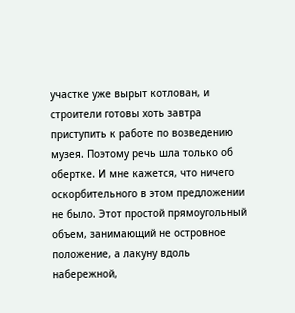участке уже вырыт котлован, и строители готовы хоть завтра приступить к работе по возведению музея. Поэтому речь шла только об обертке. И мне кажется, что ничего оскорбительного в этом предложении не было. Этот простой прямоугольный объем, занимающий не островное положение, а лакуну вдоль набережной,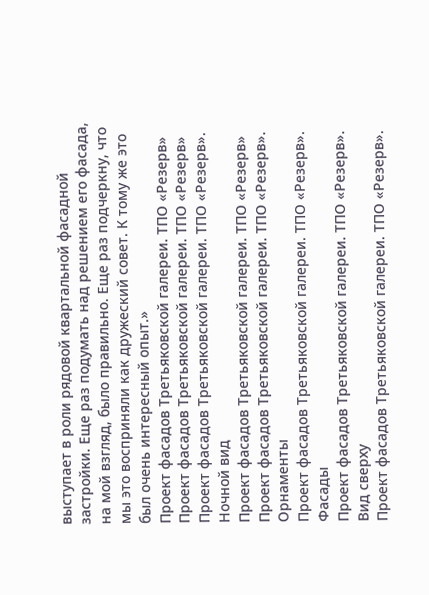выступает в роли рядовой квартальной фасадной застройки. Еще раз подумать над решением его фасада, на мой взгляд, было правильно. Еще раз подчеркну, что мы это восприняли как дружеский совет. К тому же это был очень интересный опыт.»
Проект фасадов Третьяковской галереи. ТПО «Резерв»
Проект фасадов Третьяковской галереи. ТПО «Резерв»
Проект фасадов Третьяковской галереи. ТПО «Резерв». Ночной вид
Проект фасадов Третьяковской галереи. ТПО «Резерв»
Проект фасадов Третьяковской галереи. ТПО «Резерв». Орнаменты
Проект фасадов Третьяковской галереи. ТПО «Резерв». Фасады
Проект фасадов Третьяковской галереи. ТПО «Резерв». Вид сверху
Проект фасадов Третьяковской галереи. ТПО «Резерв».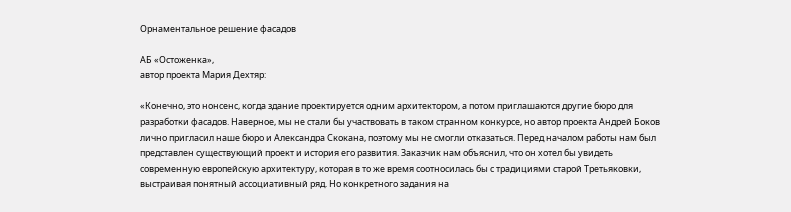Орнаментальное решение фасадов

АБ «Остоженка»,
автор проекта Мария Дехтяр:

«Конечно, это нонсенс, когда здание проектируется одним архитектором, а потом приглашаются другие бюро для разработки фасадов. Наверное, мы не стали бы участвовать в таком странном конкурсе, но автор проекта Андрей Боков лично пригласил наше бюро и Александра Скокана, поэтому мы не смогли отказаться. Перед началом работы нам был представлен существующий проект и история его развития. Заказчик нам объяснил, что он хотел бы увидеть современную европейскую архитектуру, которая в то же время соотносилась бы с традициями старой Третьяковки, выстраивая понятный ассоциативный ряд. Но конкретного задания на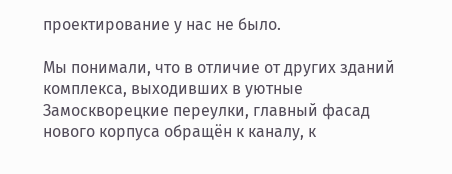проектирование у нас не было.

Мы понимали, что в отличие от других зданий комплекса, выходивших в уютные Замоскворецкие переулки, главный фасад нового корпуса обращён к каналу, к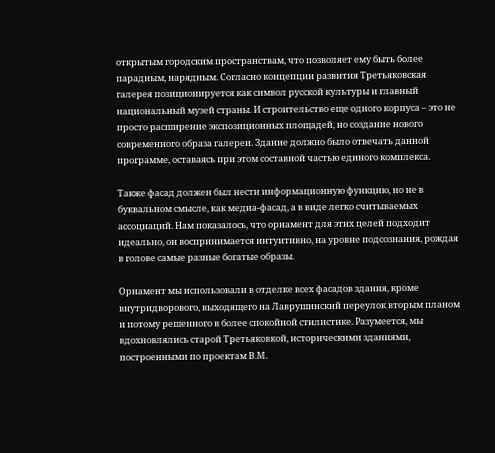открытым городским пространствам, что позволяет ему быть более парадным, нарядным. Согласно концепции развития Третьяковская галерея позиционируется как символ русской культуры и главный национальный музей страны. И строительство еще одного корпуса – это не просто расширение экспозиционных площадей, но создание нового современного образа галереи. Здание должно было отвечать данной программе, оставаясь при этом составной частью единого комплекса.

Также фасад должен был нести информационную функцию, но не в буквальном смысле, как медиа-фасад, а в виде легко считываемых ассоциаций. Нам показалось, что орнамент для этих целей подходит идеально, он воспринимается интуитивно, на уровне подсознания, рождая в голове самые разные богатые образы.

Орнамент мы использовали в отделке всех фасадов здания, кроме внутридворового, выходящего на Лаврушинский переулок вторым планом и потому решенного в более спокойной стилистике. Разумеется, мы вдохновлялись старой Третьяковкой, историческими зданиями, построенными по проектам В.М.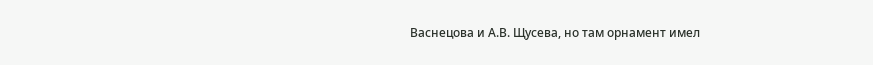Васнецова и А.В. Щусева, но там орнамент имел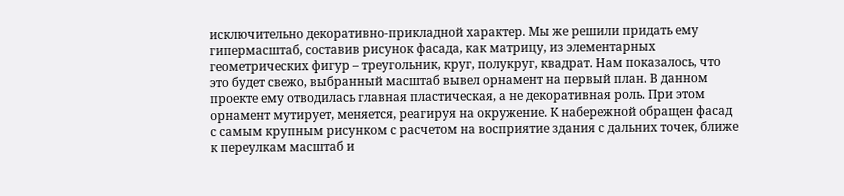исключительно декоративно-прикладной характер. Мы же решили придать ему гипермасштаб, составив рисунок фасада, как матрицу, из элементарных геометрических фигур – треугольник, круг, полукруг, квадрат. Нам показалось, что это будет свежо, выбранный масштаб вывел орнамент на первый план. В данном проекте ему отводилась главная пластическая, а не декоративная роль. При этом орнамент мутирует, меняется, реагируя на окружение. К набережной обращен фасад с самым крупным рисунком с расчетом на восприятие здания с дальних точек, ближе к переулкам масштаб и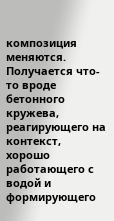композиция меняются. Получается что-то вроде бетонного кружева, реагирующего на контекст, хорошо работающего с водой и формирующего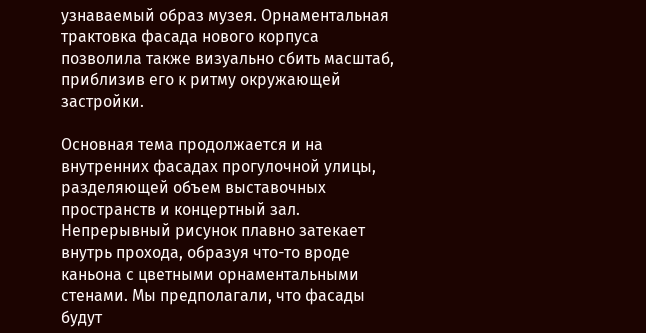узнаваемый образ музея. Орнаментальная трактовка фасада нового корпуса позволила также визуально сбить масштаб, приблизив его к ритму окружающей застройки.

Основная тема продолжается и на внутренних фасадах прогулочной улицы, разделяющей объем выставочных пространств и концертный зал. Непрерывный рисунок плавно затекает внутрь прохода, образуя что-то вроде каньона с цветными орнаментальными стенами. Мы предполагали, что фасады будут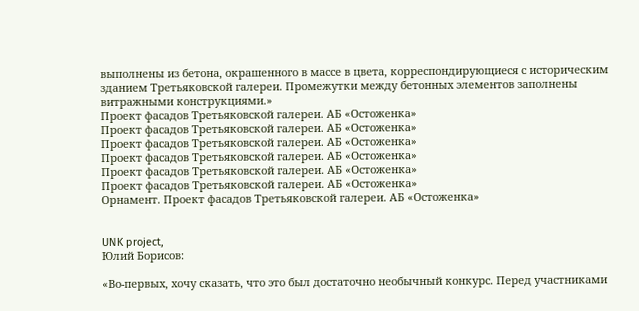выполнены из бетона, окрашенного в массе в цвета, корреспондирующиеся с историческим зданием Третьяковской галереи. Промежутки между бетонных элементов заполнены витражными конструкциями.»
Проект фасадов Третьяковской галереи. АБ «Остоженка»
Проект фасадов Третьяковской галереи. АБ «Остоженка»
Проект фасадов Третьяковской галереи. АБ «Остоженка»
Проект фасадов Третьяковской галереи. АБ «Остоженка»
Проект фасадов Третьяковской галереи. АБ «Остоженка»
Проект фасадов Третьяковской галереи. АБ «Остоженка»
Орнамент. Проект фасадов Третьяковской галереи. АБ «Остоженка»


UNK project,
Юлий Борисов:

«Во-первых, хочу сказать, что это был достаточно необычный конкурс. Перед участниками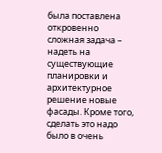была поставлена откровенно сложная задача – надеть на существующие планировки и архитектурное решение новые фасады. Кроме того, сделать это надо было в очень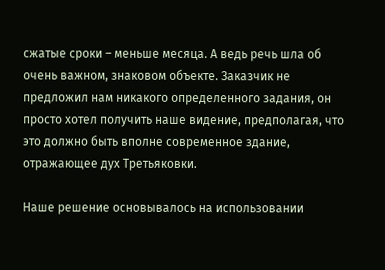сжатые сроки – меньше месяца. А ведь речь шла об очень важном, знаковом объекте. Заказчик не предложил нам никакого определенного задания, он просто хотел получить наше видение, предполагая, что это должно быть вполне современное здание, отражающее дух Третьяковки.

Наше решение основывалось на использовании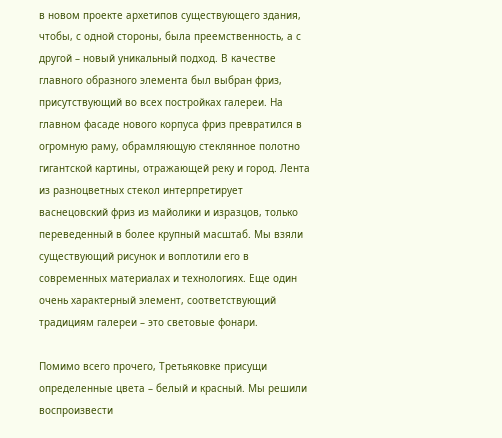в новом проекте архетипов существующего здания, чтобы, с одной стороны, была преемственность, а с другой – новый уникальный подход. В качестве главного образного элемента был выбран фриз, присутствующий во всех постройках галереи. На главном фасаде нового корпуса фриз превратился в огромную раму, обрамляющую стеклянное полотно гигантской картины, отражающей реку и город. Лента из разноцветных стекол интерпретирует васнецовский фриз из майолики и изразцов, только переведенный в более крупный масштаб. Мы взяли существующий рисунок и воплотили его в современных материалах и технологиях. Еще один очень характерный элемент, соответствующий традициям галереи – это световые фонари.

Помимо всего прочего, Третьяковке присущи определенные цвета – белый и красный. Мы решили воспроизвести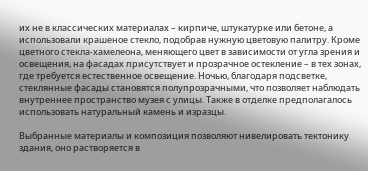их не в классических материалах – кирпиче, штукатурке или бетоне, а использовали крашеное стекло, подобрав нужную цветовую палитру. Кроме цветного стекла-хамелеона, меняющего цвет в зависимости от угла зрения и освещения, на фасадах присутствует и прозрачное остекление – в тех зонах, где требуется естественное освещение. Ночью, благодаря подсветке, стеклянные фасады становятся полупрозрачными, что позволяет наблюдать внутреннее пространство музея с улицы. Также в отделке предполагалось использовать натуральный камень и изразцы.

Выбранные материалы и композиция позволяют нивелировать тектонику здания, оно растворяется в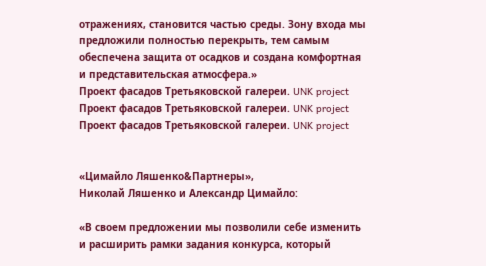отражениях, становится частью среды. Зону входа мы предложили полностью перекрыть, тем самым обеспечена защита от осадков и создана комфортная и представительская атмосфера.»
Проект фасадов Третьяковской галереи. UNK project
Проект фасадов Третьяковской галереи. UNK project
Проект фасадов Третьяковской галереи. UNK project


«Цимайло Ляшенко&Партнеры»,
Николай Ляшенко и Александр Цимайло:

«В своем предложении мы позволили себе изменить и расширить рамки задания конкурса, который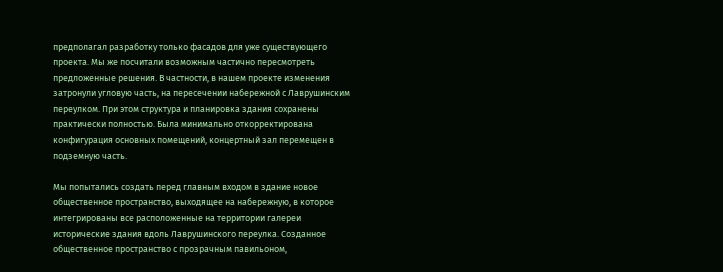предполагал разработку только фасадов для уже существующего проекта. Мы же посчитали возможным частично пересмотреть предложенные решения. В частности, в нашем проекте изменения затронули угловую часть, на пересечении набережной с Лаврушинским переулком. При этом структура и планировка здания сохранены практически полностью. Была минимально откорректирована конфигурация основных помещений, концертный зал перемещен в подземную часть.

Мы попытались создать перед главным входом в здание новое общественное пространство, выходящее на набережную, в которое интегрированы все расположенные на территории галереи исторические здания вдоль Лаврушинского переулка. Созданное общественное пространство с прозрачным павильоном,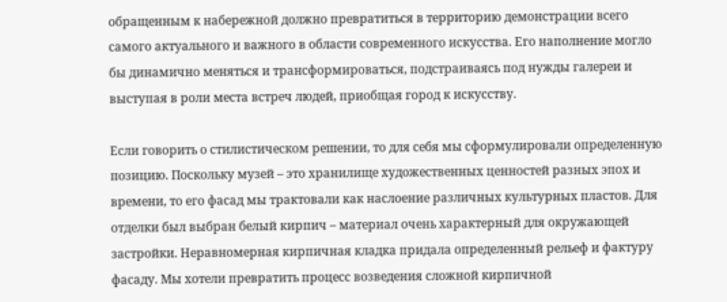обращенным к набережной должно превратиться в территорию демонстрации всего самого актуального и важного в области современного искусства. Его наполнение могло бы динамично меняться и трансформироваться, подстраиваясь под нужды галереи и выступая в роли места встреч людей, приобщая город к искусству.

Если говорить о стилистическом решении, то для себя мы сформулировали определенную позицию. Поскольку музей – это хранилище художественных ценностей разных эпох и времени, то его фасад мы трактовали как наслоение различных культурных пластов. Для отделки был выбран белый кирпич – материал очень характерный для окружающей застройки. Неравномерная кирпичная кладка придала определенный рельеф и фактуру фасаду. Мы хотели превратить процесс возведения сложной кирпичной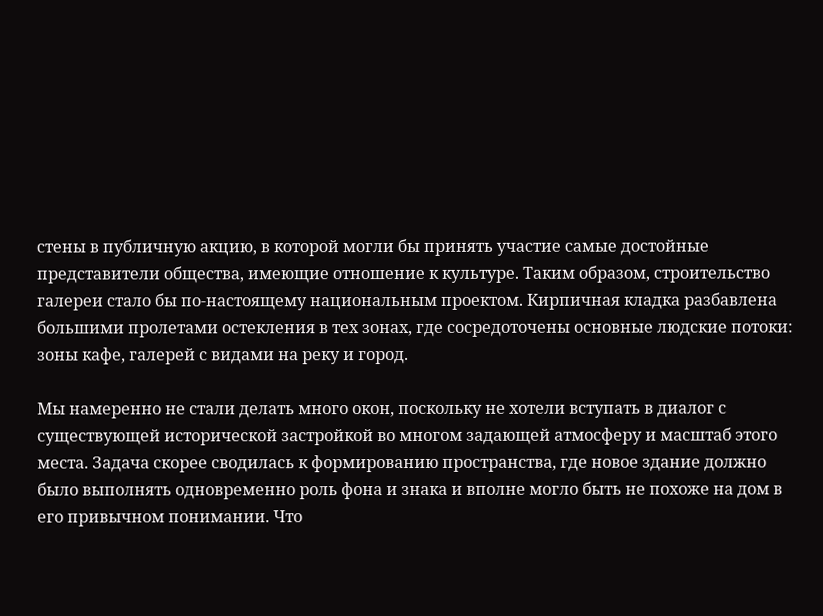стены в публичную акцию, в которой могли бы принять участие самые достойные представители общества, имеющие отношение к культуре. Таким образом, строительство галереи стало бы по-настоящему национальным проектом. Кирпичная кладка разбавлена большими пролетами остекления в тех зонах, где сосредоточены основные людские потоки: зоны кафе, галерей с видами на реку и город.

Мы намеренно не стали делать много окон, поскольку не хотели вступать в диалог с существующей исторической застройкой во многом задающей атмосферу и масштаб этого места. Задача скорее сводилась к формированию пространства, где новое здание должно было выполнять одновременно роль фона и знака и вполне могло быть не похоже на дом в его привычном понимании. Что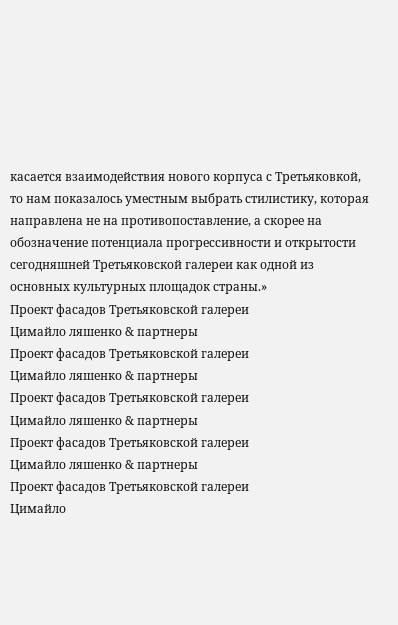касается взаимодействия нового корпуса с Третьяковкой, то нам показалось уместным выбрать стилистику, которая направлена не на противопоставление, а скорее на обозначение потенциала прогрессивности и открытости сегодняшней Третьяковской галереи как одной из основных культурных площадок страны.»
Проект фасадов Третьяковской галереи
Цимайло ляшенко & партнеры
Проект фасадов Третьяковской галереи
Цимайло ляшенко & партнеры
Проект фасадов Третьяковской галереи
Цимайло ляшенко & партнеры
Проект фасадов Третьяковской галереи
Цимайло ляшенко & партнеры
Проект фасадов Третьяковской галереи
Цимайло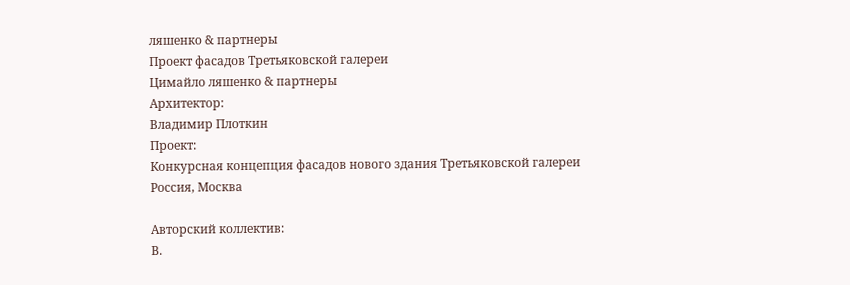ляшенко & партнеры
Проект фасадов Третьяковской галереи
Цимайло ляшенко & партнеры
Архитектор:
Владимир Плоткин
Проект:
Конкурсная концепция фасадов нового здания Третьяковской галереи
Россия, Москва

Авторский коллектив:
В.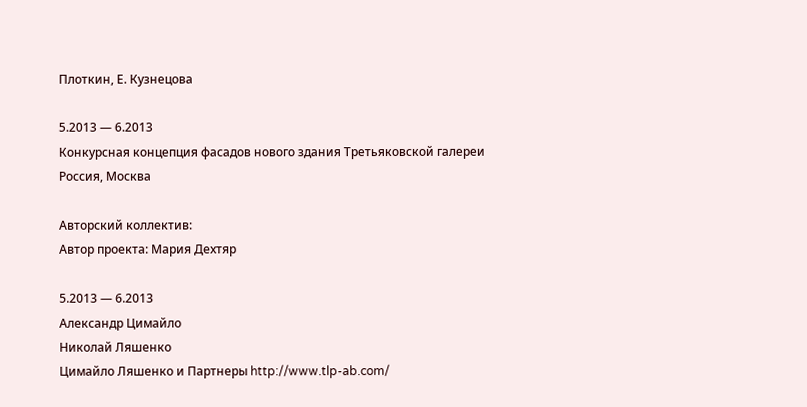Плоткин, Е. Кузнецова

5.2013 — 6.2013
Конкурсная концепция фасадов нового здания Третьяковской галереи
Россия, Москва

Авторский коллектив:
Автор проекта: Мария Дехтяр

5.2013 — 6.2013
Александр Цимайло
Николай Ляшенко
Цимайло Ляшенко и Партнеры http://www.tlp-ab.com/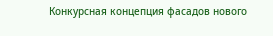Конкурсная концепция фасадов нового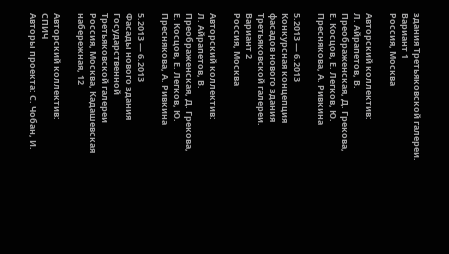здания Третьяковской галереи. Вариант 1
Россия, Москва

Авторский коллектив:
Л. Айрапетов, В. Преображенская, Д. Грекова, Е. Косцов, Е. Легков, Ю. Преснякова, А. Ривкина

5.2013 — 6.2013
Конкурсная концепция фасадов нового здания Третьяковской галереи. Вариант 2
Россия, Москва

Авторский коллектив:
Л. Айрапетов, В. Преображенская, Д. Грекова, Е. Косцов, Е. Легков, Ю. Преснякова, А. Ривкина

5.2013 — 6.2013
Фасады нового здания Государственной Третьяковской галереи
Россия, Москва, Кадашевская набережная, 12

Авторский коллектив:
СПИЧ
Авторы проекта: С. Чобан, И.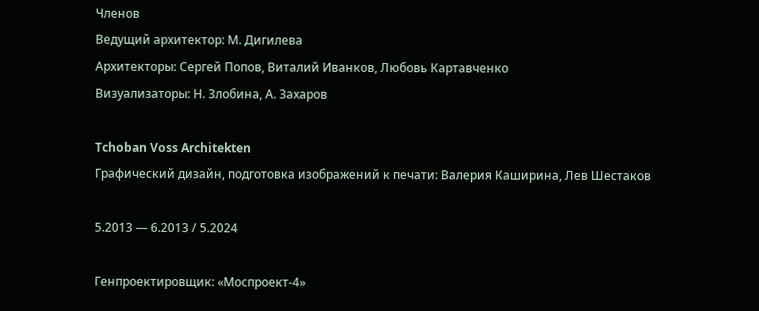Членов
Ведущий архитектор: М. Дигилева
Архитекторы: Сергей Попов, Виталий Иванков, Любовь Картавченко
Визуализаторы: Н. Злобина, А. Захаров

Tchoban Voss Architekten
Графический дизайн, подготовка изображений к печати: Валерия Каширина, Лев Шестаков

5.2013 — 6.2013 / 5.2024

Генпроектировщик: «Моспроект-4»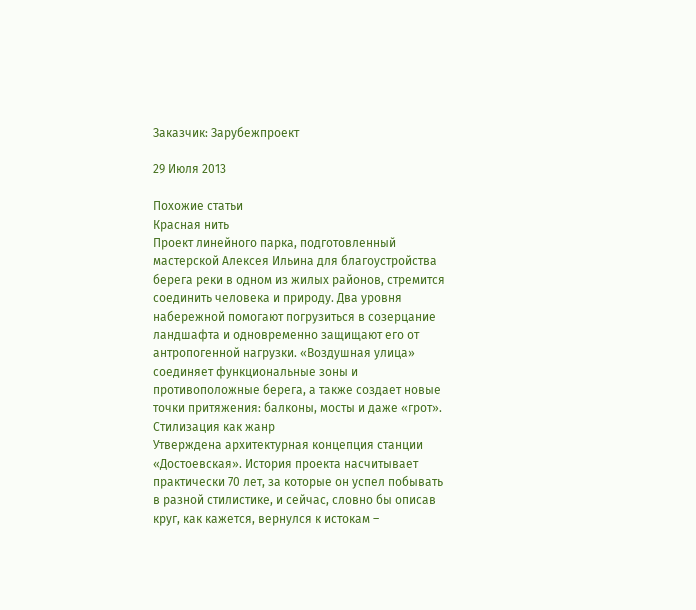Заказчик: Зарубежпроект

29 Июля 2013

Похожие статьи
Красная нить
Проект линейного парка, подготовленный мастерской Алексея Ильина для благоустройства берега реки в одном из жилых районов, стремится соединить человека и природу. Два уровня набережной помогают погрузиться в созерцание ландшафта и одновременно защищают его от антропогенной нагрузки. «Воздушная улица» соединяет функциональные зоны и противоположные берега, а также создает новые точки притяжения: балконы, мосты и даже «грот».
Стилизация как жанр
Утверждена архитектурная концепция станции «Достоевская». История проекта насчитывает практически 70 лет, за которые он успел побывать в разной стилистике, и сейчас, словно бы описав круг, как кажется, вернулся к истокам –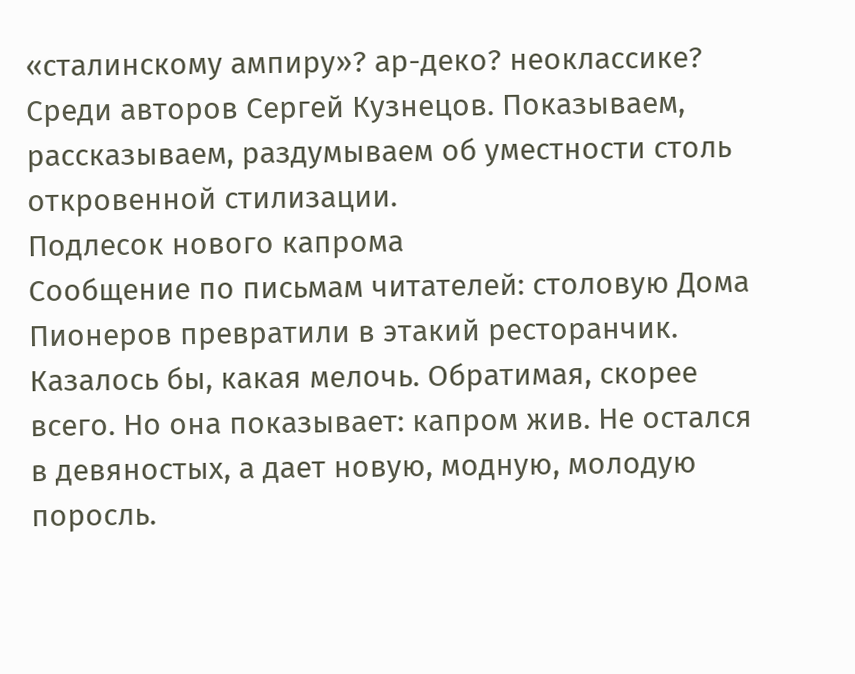«сталинскому ампиру»? ар-деко? неоклассике? Среди авторов Сергей Кузнецов. Показываем, рассказываем, раздумываем об уместности столь откровенной стилизации.
Подлесок нового капрома
Сообщение по письмам читателей: столовую Дома Пионеров превратили в этакий ресторанчик. Казалось бы, какая мелочь. Обратимая, скорее всего. Но она показывает: капром жив. Не остался в девяностых, а дает новую, модную, молодую поросль.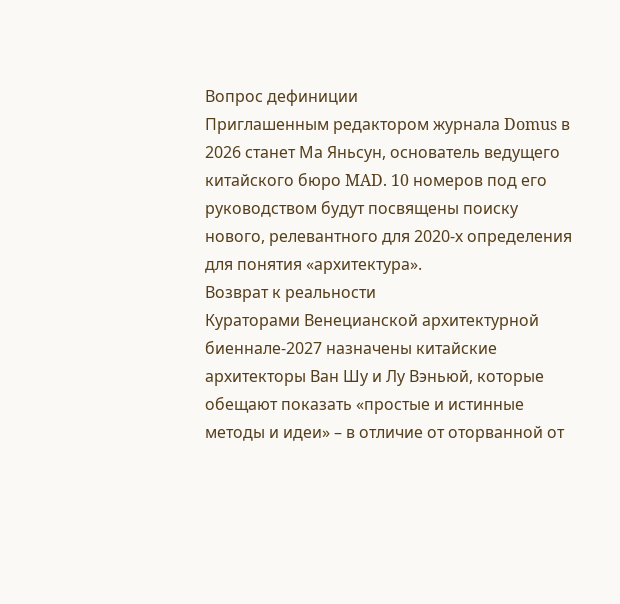Вопрос дефиниции
Приглашенным редактором журнала Domus в 2026 станет Ма Яньсун, основатель ведущего китайского бюро MAD. 10 номеров под его руководством будут посвящены поиску нового, релевантного для 2020-х определения для понятия «архитектура».
Возврат к реальности
Кураторами Венецианской архитектурной биеннале-2027 назначены китайские архитекторы Ван Шу и Лу Вэньюй, которые обещают показать «простые и истинные методы и идеи» – в отличие от оторванной от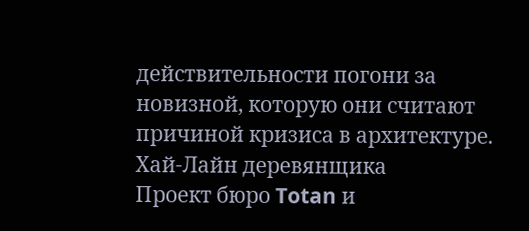действительности погони за новизной, которую они считают причиной кризиса в архитектуре.
Хай-Лайн деревянщика
Проект бюро Totan и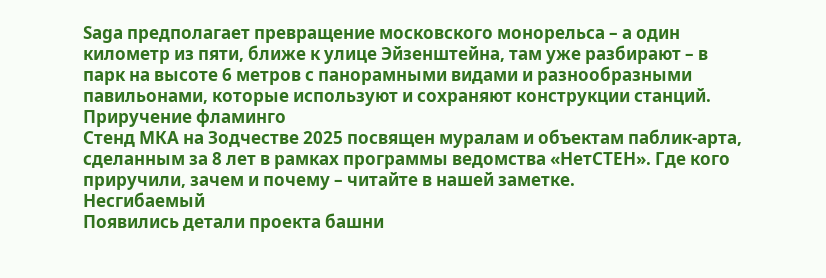Saga предполагает превращение московского монорельса – а один километр из пяти, ближе к улице Эйзенштейна, там уже разбирают – в парк на высоте 6 метров с панорамными видами и разнообразными павильонами, которые используют и сохраняют конструкции станций.
Приручение фламинго
Стенд МКА на Зодчестве 2025 посвящен муралам и объектам паблик-арта, сделанным за 8 лет в рамках программы ведомства «НетСТЕН». Где кого приручили, зачем и почему – читайте в нашей заметке.
Несгибаемый
Появились детали проекта башни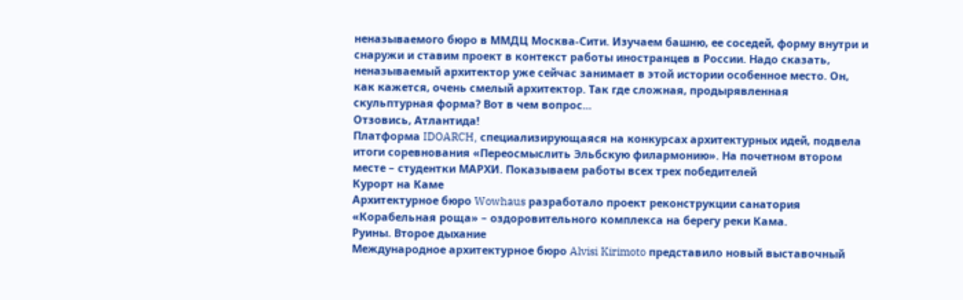неназываемого бюро в ММДЦ Москва-Сити. Изучаем башню, ее соседей, форму внутри и снаружи и ставим проект в контекст работы иностранцев в России. Надо сказать, неназываемый архитектор уже сейчас занимает в этой истории особенное место. Он, как кажется, очень смелый архитектор. Так где сложная, продырявленная скульптурная форма? Вот в чем вопрос...
Отзовись, Атлантида!
Платформа IDOARCH, специализирующаяся на конкурсах архитектурных идей, подвела итоги соревнования «Переосмыслить Эльбскую филармонию». На почетном втором месте – студентки МАРХИ. Показываем работы всех трех победителей
Курорт на Каме
Архитектурное бюро Wowhaus разработало проект реконструкции санатория «Корабельная роща» – оздоровительного комплекса на берегу реки Кама.
Руины. Второе дыхание
Международное архитектурное бюро Alvisi Kirimoto представило новый выставочный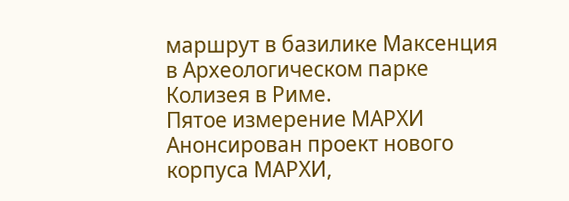маршрут в базилике Максенция в Археологическом парке Колизея в Риме.
Пятое измерение МАРХИ
Анонсирован проект нового корпуса МАРХИ,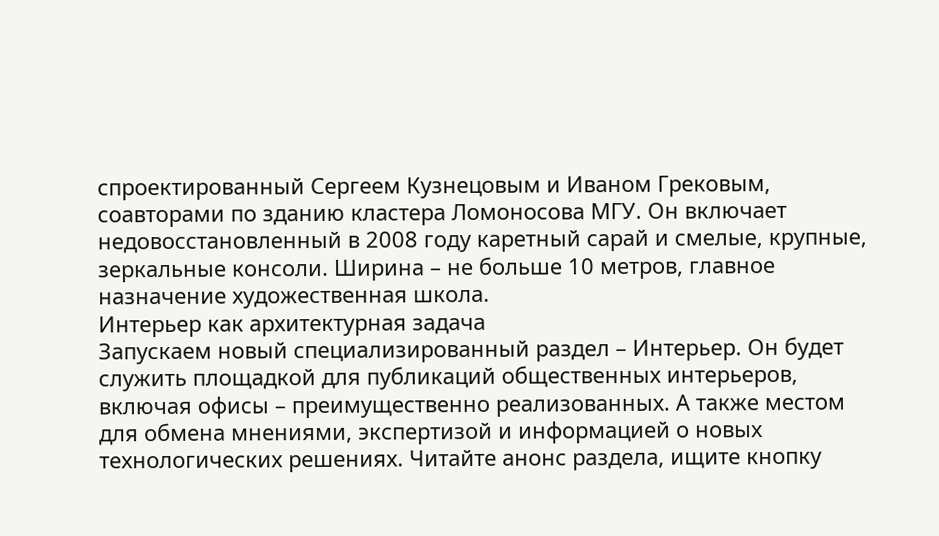спроектированный Сергеем Кузнецовым и Иваном Грековым, соавторами по зданию кластера Ломоносова МГУ. Он включает недовосстановленный в 2008 году каретный сарай и смелые, крупные, зеркальные консоли. Ширина – не больше 10 метров, главное назначение художественная школа.
Интерьер как архитектурная задача
Запускаем новый специализированный раздел – Интерьер. Он будет служить площадкой для публикаций общественных интерьеров, включая офисы – преимущественно реализованных. А также местом для обмена мнениями, экспертизой и информацией о новых технологических решениях. Читайте анонс раздела, ищите кнопку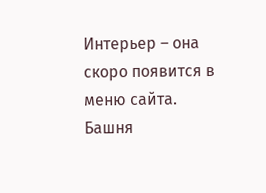Интерьер – она скоро появится в меню сайта.
Башня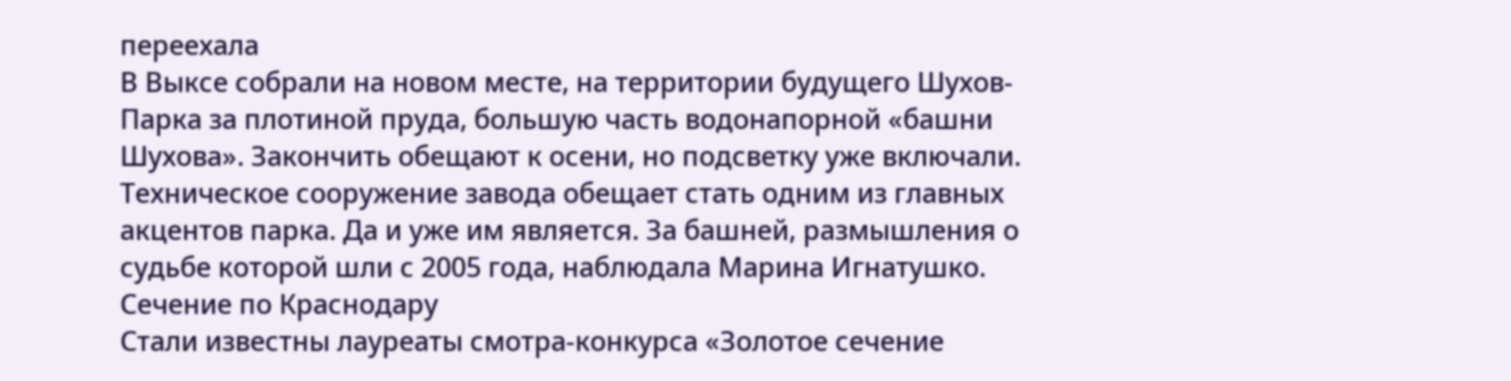переехала
В Выксе собрали на новом месте, на территории будущего Шухов-Парка за плотиной пруда, большую часть водонапорной «башни Шухова». Закончить обещают к осени, но подсветку уже включали. Техническое сооружение завода обещает стать одним из главных акцентов парка. Да и уже им является. За башней, размышления о судьбе которой шли с 2005 года, наблюдала Марина Игнатушко.
Сечение по Краснодару
Стали известны лауреаты смотра-конкурса «Золотое сечение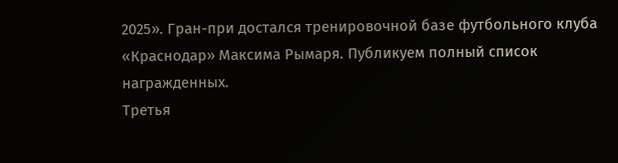2025». Гран-при достался тренировочной базе футбольного клуба «Краснодар» Максима Рымаря. Публикуем полный список награжденных.
Третья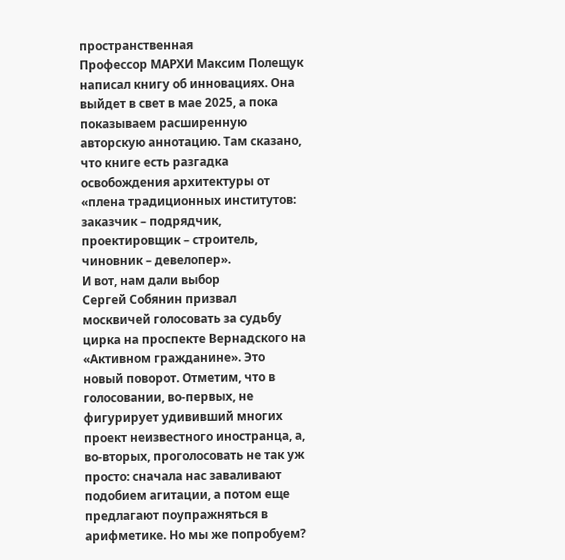пространственная
Профессор МАРХИ Максим Полещук написал книгу об инновациях. Она выйдет в свет в мае 2025, а пока показываем расширенную авторскую аннотацию. Там сказано, что книге есть разгадка освобождения архитектуры от «плена традиционных институтов: заказчик – подрядчик, проектировщик – строитель, чиновник – девелопер».
И вот, нам дали выбор
Сергей Собянин призвал москвичей голосовать за судьбу цирка на проспекте Вернадского на «Активном гражданине». Это новый поворот. Отметим, что в голосовании, во-первых, не фигурирует удививший многих проект неизвестного иностранца, а, во-вторых, проголосовать не так уж просто: сначала нас заваливают подобием агитации, а потом еще предлагают поупражняться в арифметике. Но мы же попробуем?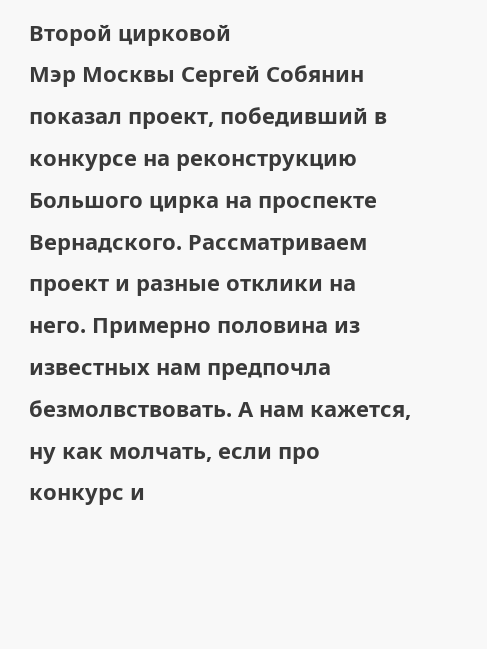Второй цирковой
Мэр Москвы Сергей Собянин показал проект, победивший в конкурсе на реконструкцию Большого цирка на проспекте Вернадского. Рассматриваем проект и разные отклики на него. Примерно половина из известных нам предпочла безмолвствовать. А нам кажется, ну как молчать, если про конкурс и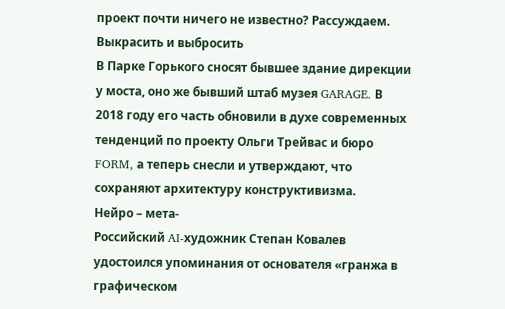проект почти ничего не известно? Рассуждаем.
Выкрасить и выбросить
В Парке Горького сносят бывшее здание дирекции у моста, оно же бывший штаб музея GARAGE. В 2018 году его часть обновили в духе современных тенденций по проекту Ольги Трейвас и бюро FORM, а теперь снесли и утверждают, что сохраняют архитектуру конструктивизма.
Нейро – мета-
Российский AI-художник Степан Ковалев удостоился упоминания от основателя «гранжа в графическом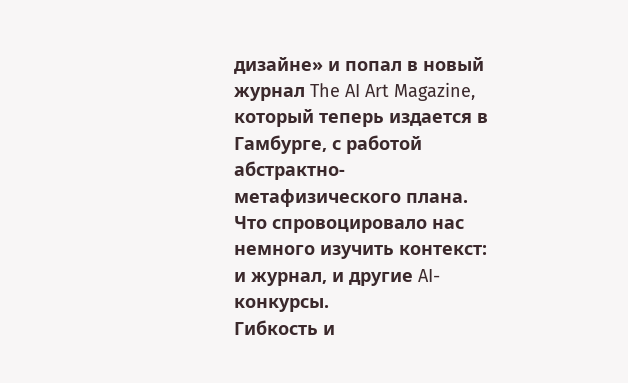дизайне» и попал в новый журнал The AI Art Magazine, который теперь издается в Гамбурге, с работой абстрактно-метафизического плана. Что спровоцировало нас немного изучить контекст: и журнал, и другие AI-конкурсы.
Гибкость и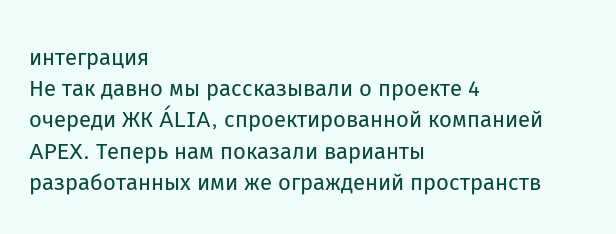интеграция
Не так давно мы рассказывали о проекте 4 очереди ЖК ÁLIA, спроектированной компанией APEX. Теперь нам показали варианты разработанных ими же ограждений пространств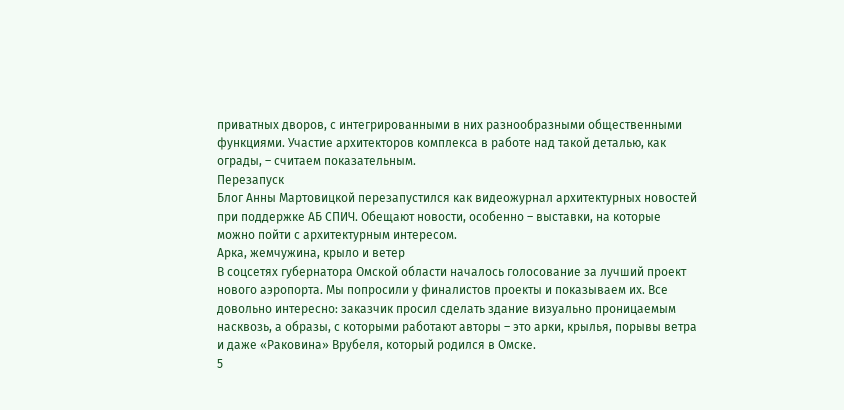приватных дворов, с интегрированными в них разнообразными общественными функциями. Участие архитекторов комплекса в работе над такой деталью, как ограды, – считаем показательным.
Перезапуск
Блог Анны Мартовицкой перезапустился как видеожурнал архитектурных новостей при поддержке АБ СПИЧ. Обещают новости, особенно – выставки, на которые можно пойти с архитектурным интересом.
Арка, жемчужина, крыло и ветер
В соцсетях губернатора Омской области началось голосование за лучший проект нового аэропорта. Мы попросили у финалистов проекты и показываем их. Все довольно интересно: заказчик просил сделать здание визуально проницаемым насквозь, а образы, с которыми работают авторы – это арки, крылья, порывы ветра и даже «Раковина» Врубеля, который родился в Омске.
5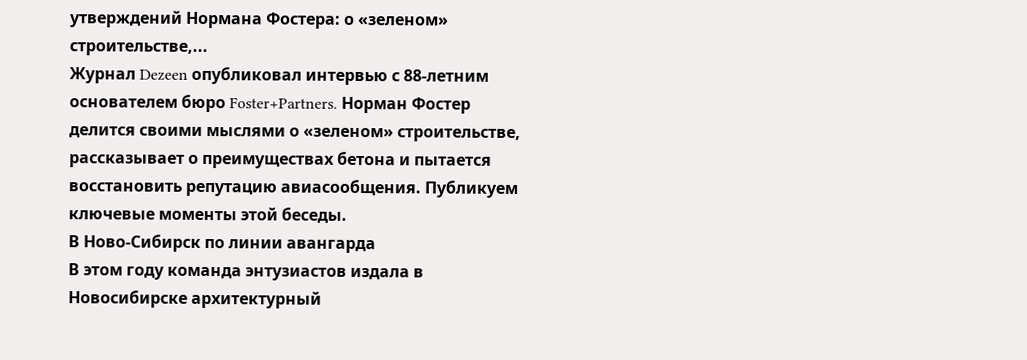утверждений Нормана Фостера: о «зеленом» строительстве,...
Журнал Dezeen опубликовал интервью с 88-летним основателем бюро Foster+Partners. Норман Фостер делится своими мыслями о «зеленом» строительстве, рассказывает о преимуществах бетона и пытается восстановить репутацию авиасообщения. Публикуем ключевые моменты этой беседы.
В Ново-Сибирск по линии авангарда
В этом году команда энтузиастов издала в Новосибирске архитектурный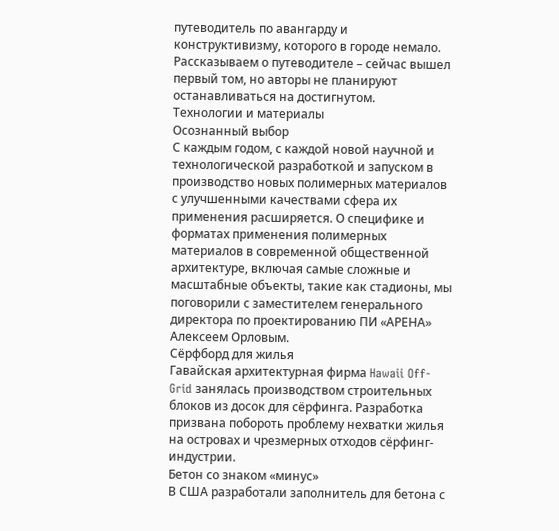путеводитель по авангарду и конструктивизму, которого в городе немало. Рассказываем о путеводителе – сейчас вышел первый том, но авторы не планируют останавливаться на достигнутом.
Технологии и материалы
Осознанный выбор
С каждым годом, с каждой новой научной и технологической разработкой и запуском в производство новых полимерных материалов с улучшенными качествами сфера их применения расширяется. О специфике и форматах применения полимерных материалов в современной общественной архитектуре, включая самые сложные и масштабные объекты, такие как стадионы, мы поговорили с заместителем генерального директора по проектированию ПИ «АРЕНА» Алексеем Орловым.
Сёрфборд для жилья
Гавайская архитектурная фирма Hawaii Off-Grid занялась производством строительных блоков из досок для сёрфинга. Разработка призвана побороть проблему нехватки жилья на островах и чрезмерных отходов сёрфинг-индустрии.
Бетон со знаком «минус»
В США разработали заполнитель для бетона с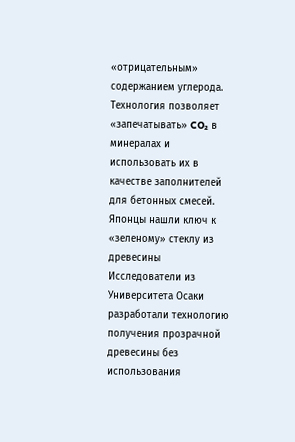«отрицательным» содержанием углерода. Технология позволяет «запечатывать» CO₂ в минералах и использовать их в качестве заполнителей для бетонных смесей.
Японцы нашли ключ к «зеленому» стеклу из древесины
Исследователи из Университета Осаки разработали технологию получения прозрачной древесины без использования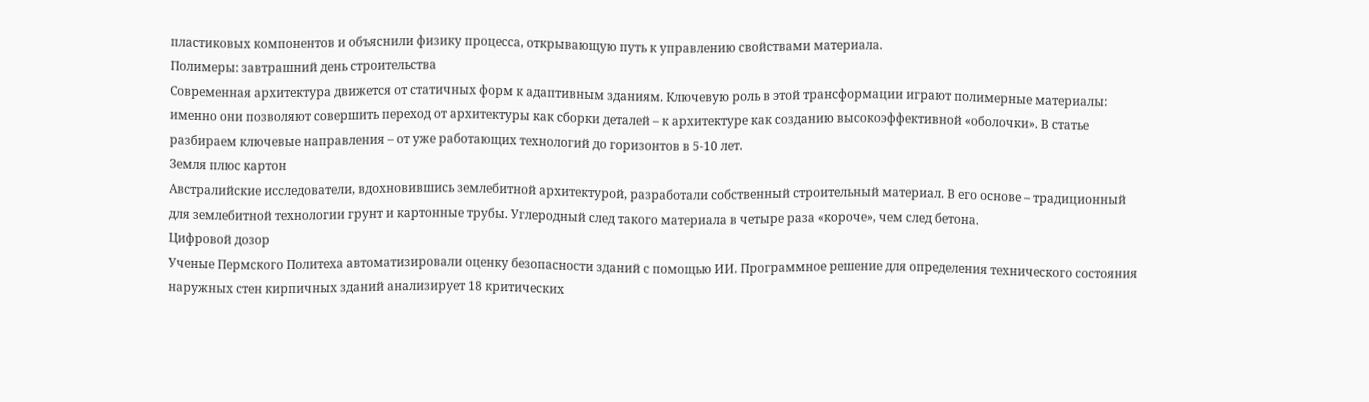пластиковых компонентов и объяснили физику процесса, открывающую путь к управлению свойствами материала.
Полимеры: завтрашний день строительства
Современная архитектура движется от статичных форм к адаптивным зданиям. Ключевую роль в этой трансформации играют полимерные материалы: именно они позволяют совершить переход от архитектуры как сборки деталей – к архитектуре как созданию высокоэффективной «оболочки». В статье разбираем ключевые направления – от уже работающих технологий до горизонтов в 5-10 лет.
Земля плюс картон
Австралийские исследователи, вдохновившись землебитной архитектурой, разработали собственный строительный материал. В его основе – традиционный для землебитной технологии грунт и картонные трубы. Углеродный след такого материала в четыре раза «короче», чем след бетона.
Цифровой дозор
Ученые Пермского Политеха автоматизировали оценку безопасности зданий с помощью ИИ. Программное решение для определения технического состояния наружных стен кирпичных зданий анализирует 18 критических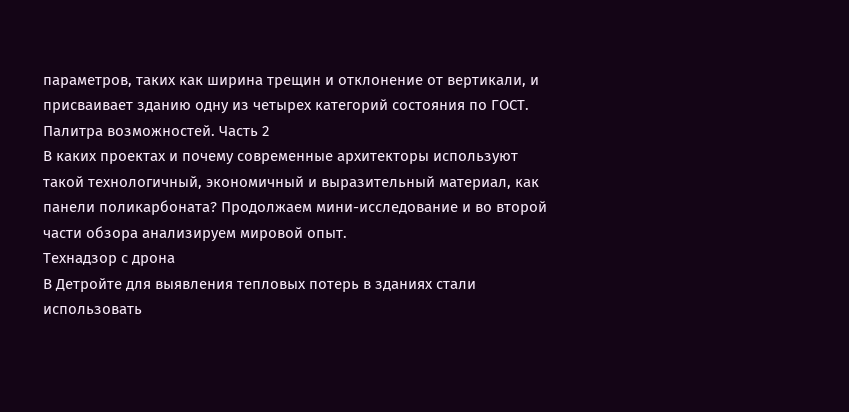параметров, таких как ширина трещин и отклонение от вертикали, и присваивает зданию одну из четырех категорий состояния по ГОСТ.
Палитра возможностей. Часть 2
В каких проектах и почему современные архитекторы используют такой технологичный, экономичный и выразительный материал, как панели поликарбоната? Продолжаем мини-исследование и во второй части обзора анализируем мировой опыт.
Технадзор с дрона
В Детройте для выявления тепловых потерь в зданиях стали использовать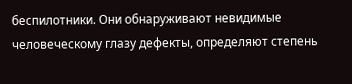беспилотники. Они обнаруживают невидимые человеческому глазу дефекты, определяют степень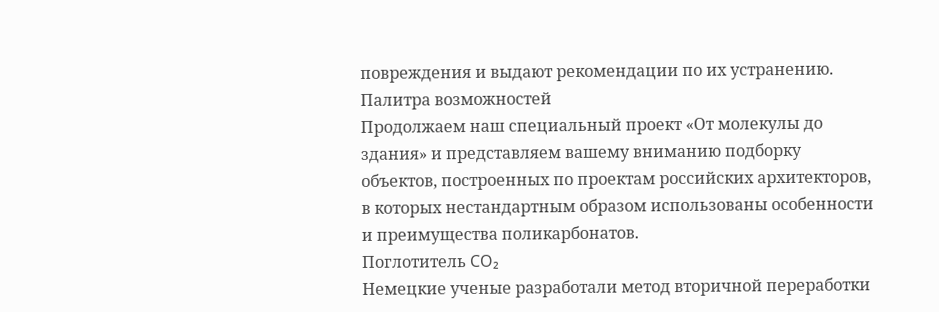повреждения и выдают рекомендации по их устранению.
Палитра возможностей
Продолжаем наш специальный проект «От молекулы до здания» и представляем вашему вниманию подборку объектов, построенных по проектам российских архитекторов, в которых нестандартным образом использованы особенности и преимущества поликарбонатов.
Поглотитель CO₂
Немецкие ученые разработали метод вторичной переработки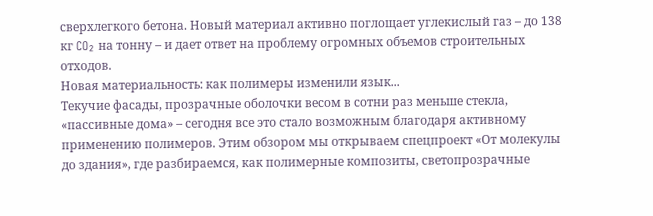сверхлегкого бетона. Новый материал активно поглощает углекислый газ – до 138 кг CO₂ на тонну – и дает ответ на проблему огромных объемов строительных отходов.
Новая материальность: как полимеры изменили язык...
Текучие фасады, прозрачные оболочки весом в сотни раз меньше стекла, «пассивные дома» – сегодня все это стало возможным благодаря активному применению полимеров. Этим обзором мы открываем спецпроект «От молекулы до здания», где разбираемся, как полимерные композиты, светопрозрачные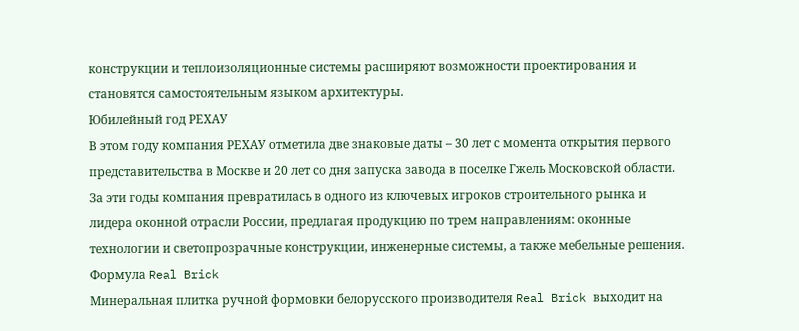конструкции и теплоизоляционные системы расширяют возможности проектирования и становятся самостоятельным языком архитектуры.
Юбилейный год РЕХАУ
В этом году компания РЕХАУ отметила две знаковые даты – 30 лет с момента открытия первого представительства в Москве и 20 лет со дня запуска завода в поселке Гжель Московской области. За эти годы компания превратилась в одного из ключевых игроков строительного рынка и лидера оконной отрасли России, предлагая продукцию по трем направлениям: оконные технологии и светопрозрачные конструкции, инженерные системы, а также мебельные решения.
Формула Real Brick
Минеральная плитка ручной формовки белорусского производителя Real Brick выходит на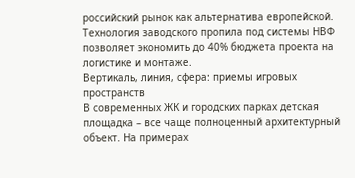российский рынок как альтернатива европейской. Технология заводского пропила под системы НВФ позволяет экономить до 40% бюджета проекта на логистике и монтаже.
Вертикаль, линия, сфера: приемы игровых пространств
В современных ЖК и городских парках детская площадка – все чаще полноценный архитектурный объект. На примерах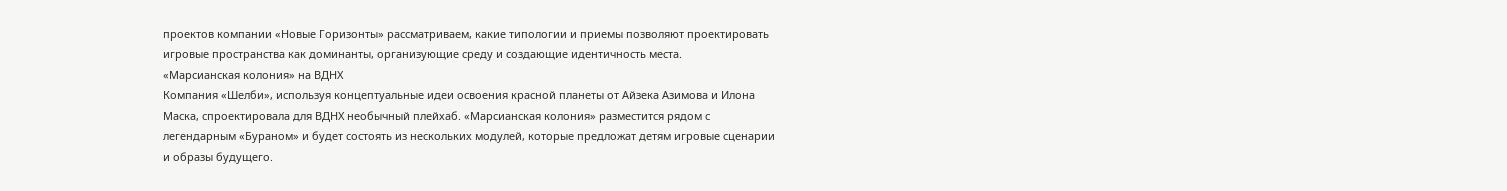проектов компании «Новые Горизонты» рассматриваем, какие типологии и приемы позволяют проектировать игровые пространства как доминанты, организующие среду и создающие идентичность места.
«Марсианская колония» на ВДНХ
Компания «Шелби», используя концептуальные идеи освоения красной планеты от Айзека Азимова и Илона Маска, спроектировала для ВДНХ необычный плейхаб. «Марсианская колония» разместится рядом с легендарным «Бураном» и будет состоять из нескольких модулей, которые предложат детям игровые сценарии и образы будущего.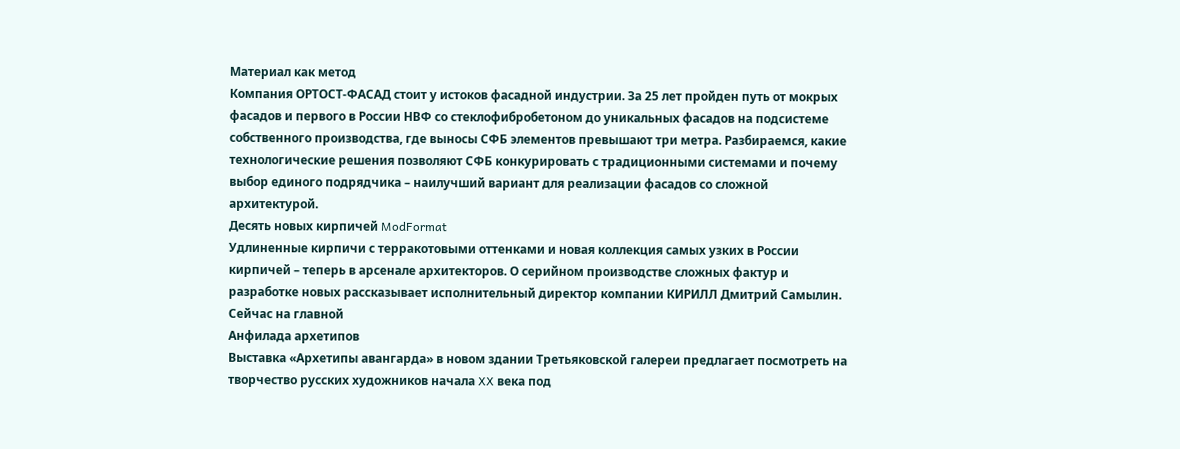Материал как метод
Компания ОРТОСТ-ФАСАД стоит у истоков фасадной индустрии. За 25 лет пройден путь от мокрых фасадов и первого в России НВФ со стеклофибробетоном до уникальных фасадов на подсистеме собственного производства, где выносы СФБ элементов превышают три метра. Разбираемся, какие технологические решения позволяют СФБ конкурировать с традиционными системами и почему выбор единого подрядчика – наилучший вариант для реализации фасадов со сложной архитектурой.
Десять новых кирпичей ModFormat
Удлиненные кирпичи с терракотовыми оттенками и новая коллекция самых узких в России кирпичей – теперь в арсенале архитекторов. О серийном производстве сложных фактур и разработке новых рассказывает исполнительный директор компании КИРИЛЛ Дмитрий Самылин.
Сейчас на главной
Анфилада архетипов
Выставка «Архетипы авангарда» в новом здании Третьяковской галереи предлагает посмотреть на творчество русских художников начала XX века под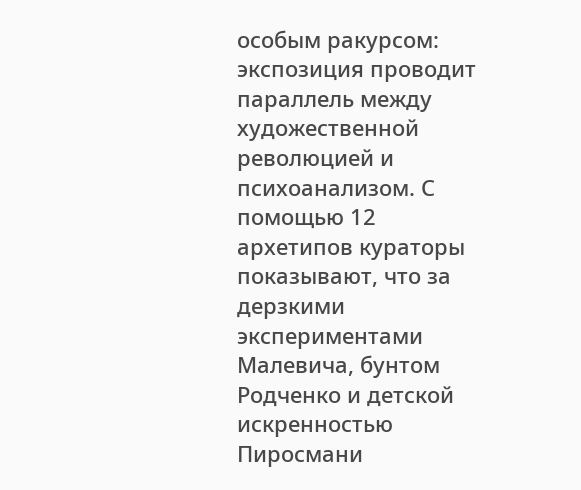особым ракурсом: экспозиция проводит параллель между художественной революцией и психоанализом. С помощью 12 архетипов кураторы показывают, что за дерзкими экспериментами Малевича, бунтом Родченко и детской искренностью Пиросмани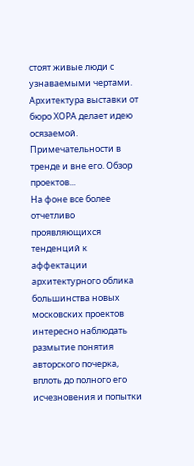стоят живые люди с узнаваемыми чертами. Архитектура выставки от бюро ХОРА делает идею осязаемой.
Примечательности в тренде и вне его. Обзор проектов...
На фоне все более отчетливо проявляющихся тенденций к аффектации архитектурного облика большинства новых московских проектов интересно наблюдать размытие понятия авторского почерка, вплоть до полного его исчезновения и попытки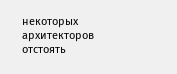некоторых архитекторов отстоять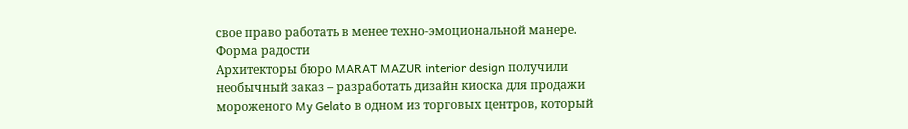свое право работать в менее техно-эмоциональной манере.
Форма радости
Архитекторы бюро MARAT MAZUR interior design получили необычный заказ – разработать дизайн киоска для продажи мороженого My Gelato в одном из торговых центров, который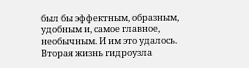был бы эффектным, образным, удобным и, самое главное, необычным. И им это удалось.
Вторая жизнь гидроузла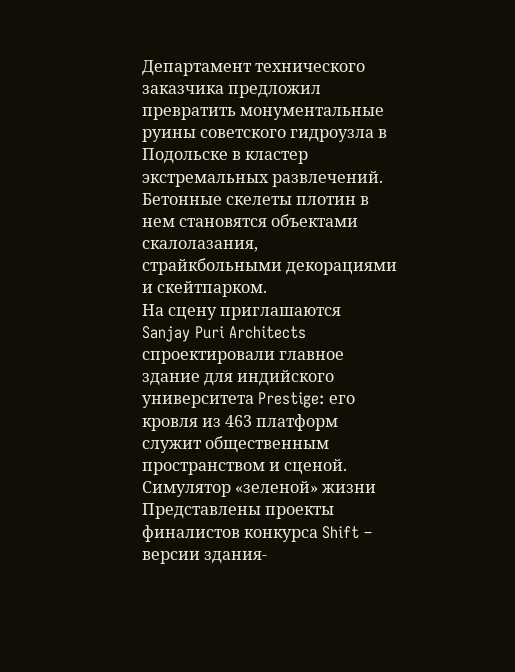Департамент технического заказчика предложил превратить монументальные руины советского гидроузла в Подольске в кластер экстремальных развлечений. Бетонные скелеты плотин в нем становятся объектами скалолазания, страйкбольными декорациями и скейтпарком.
На сцену приглашаются
Sanjay Puri Architects спроектировали главное здание для индийского университета Prestige: его кровля из 463 платформ служит общественным пространством и сценой.
Симулятор «зеленой» жизни
Представлены проекты финалистов конкурса Shift – версии здания-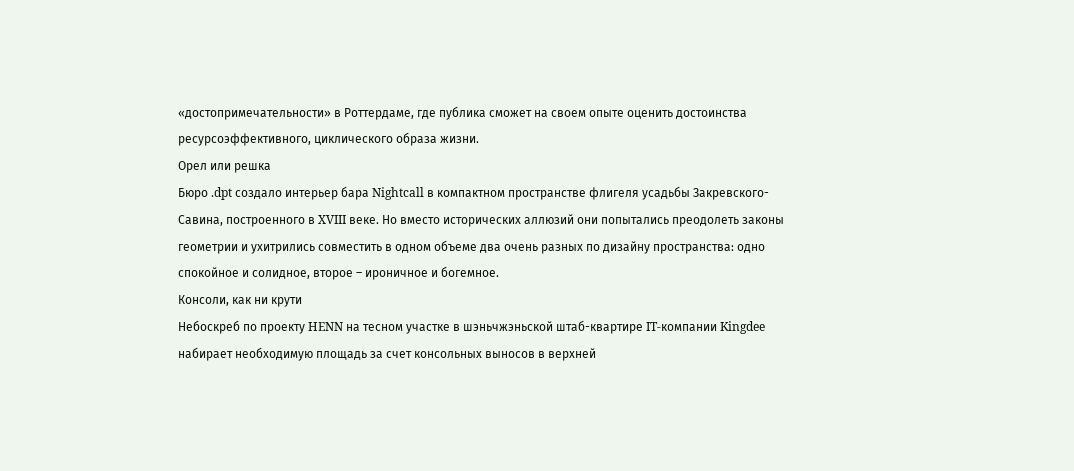«достопримечательности» в Роттердаме, где публика сможет на своем опыте оценить достоинства ресурсоэффективного, циклического образа жизни.
Орел или решка
Бюро .dpt создало интерьер бара Nightcall в компактном пространстве флигеля усадьбы Закревского-Савина, построенного в XVIII веке. Но вместо исторических аллюзий они попытались преодолеть законы геометрии и ухитрились совместить в одном объеме два очень разных по дизайну пространства: одно спокойное и солидное, второе – ироничное и богемное.
Консоли, как ни крути
Небоскреб по проекту HENN на тесном участке в шэньчжэньской штаб-квартире IT-компании Kingdee набирает необходимую площадь за счет консольных выносов в верхней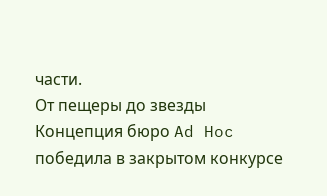части.
От пещеры до звезды
Концепция бюро Ad Hoc победила в закрытом конкурсе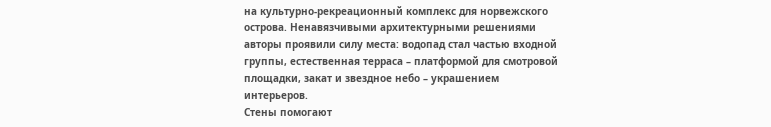на культурно-рекреационный комплекс для норвежского острова. Ненавязчивыми архитектурными решениями авторы проявили силу места: водопад стал частью входной группы, естественная терраса – платформой для смотровой площадки, закат и звездное небо – украшением интерьеров.
Стены помогают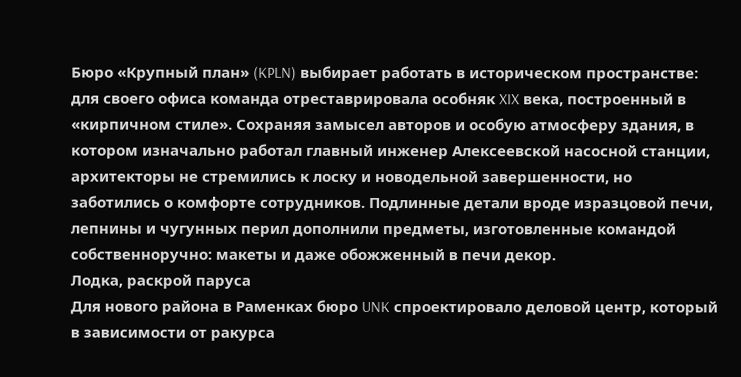Бюро «Крупный план» (KPLN) выбирает работать в историческом пространстве: для своего офиса команда отреставрировала особняк XIX века, построенный в «кирпичном стиле». Сохраняя замысел авторов и особую атмосферу здания, в котором изначально работал главный инженер Алексеевской насосной станции, архитекторы не стремились к лоску и новодельной завершенности, но заботились о комфорте сотрудников. Подлинные детали вроде изразцовой печи, лепнины и чугунных перил дополнили предметы, изготовленные командой собственноручно: макеты и даже обожженный в печи декор.
Лодка, раскрой паруса
Для нового района в Раменках бюро UNK спроектировало деловой центр, который в зависимости от ракурса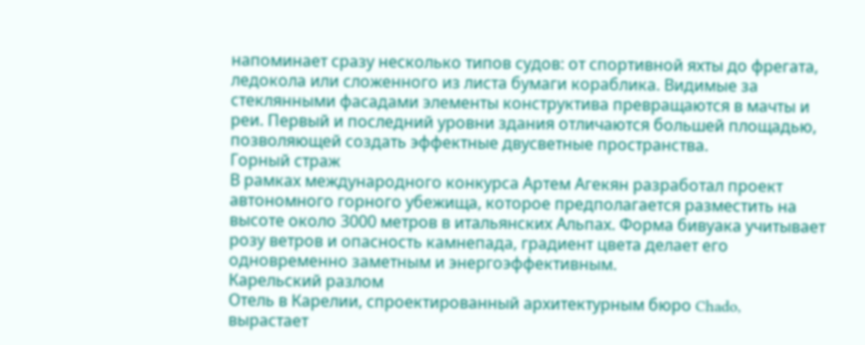напоминает сразу несколько типов судов: от спортивной яхты до фрегата, ледокола или сложенного из листа бумаги кораблика. Видимые за стеклянными фасадами элементы конструктива превращаются в мачты и реи. Первый и последний уровни здания отличаются большей площадью, позволяющей создать эффектные двусветные пространства.
Горный страж
В рамках международного конкурса Артем Агекян разработал проект автономного горного убежища, которое предполагается разместить на высоте около 3000 метров в итальянских Альпах. Форма бивуака учитывает розу ветров и опасность камнепада, градиент цвета делает его одновременно заметным и энергоэффективным.
Карельский разлом
Отель в Карелии, спроектированный архитектурным бюро Chado, вырастает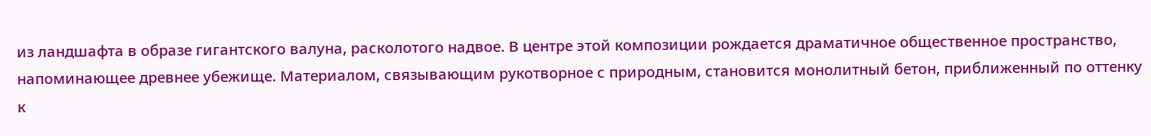из ландшафта в образе гигантского валуна, расколотого надвое. В центре этой композиции рождается драматичное общественное пространство, напоминающее древнее убежище. Материалом, связывающим рукотворное с природным, становится монолитный бетон, приближенный по оттенку к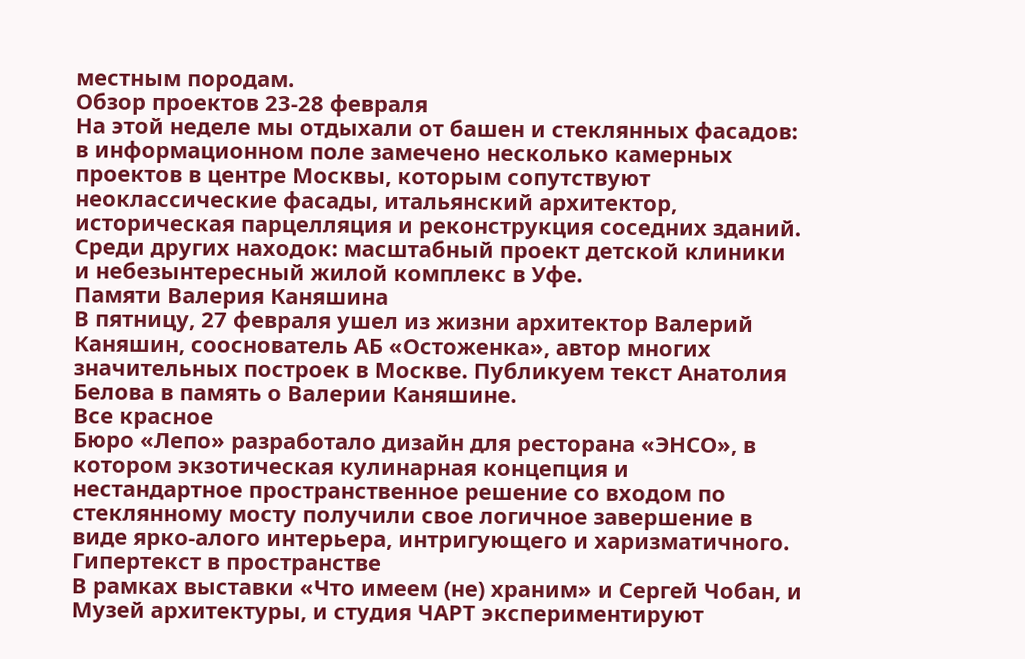местным породам.
Обзор проектов 23-28 февраля
На этой неделе мы отдыхали от башен и стеклянных фасадов: в информационном поле замечено несколько камерных проектов в центре Москвы, которым сопутствуют неоклассические фасады, итальянский архитектор, историческая парцелляция и реконструкция соседних зданий. Среди других находок: масштабный проект детской клиники и небезынтересный жилой комплекс в Уфе.
Памяти Валерия Каняшина
В пятницу, 27 февраля ушел из жизни архитектор Валерий Каняшин, сооснователь АБ «Остоженка», автор многих значительных построек в Москве. Публикуем текст Анатолия Белова в память о Валерии Каняшине.
Все красное
Бюро «Лепо» разработало дизайн для ресторана «ЭНСО», в котором экзотическая кулинарная концепция и нестандартное пространственное решение со входом по стеклянному мосту получили свое логичное завершение в виде ярко-алого интерьера, интригующего и харизматичного.
Гипертекст в пространстве
В рамках выставки «Что имеем (не) храним» и Сергей Чобан, и Музей архитектуры, и студия ЧАРТ экспериментируют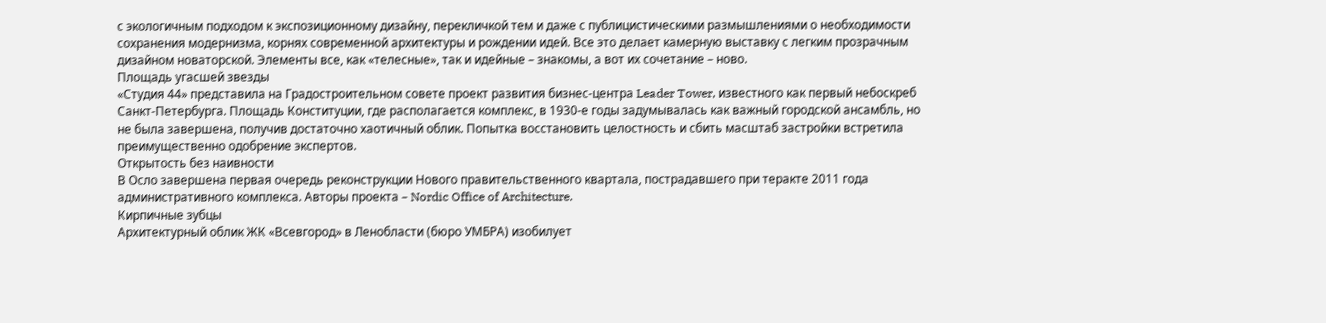с экологичным подходом к экспозиционному дизайну, перекличкой тем и даже с публицистическими размышлениями о необходимости сохранения модернизма, корнях современной архитектуры и рождении идей. Все это делает камерную выставку с легким прозрачным дизайном новаторской. Элементы все, как «телесные», так и идейные – знакомы, а вот их сочетание – ново.
Площадь угасшей звезды
«Студия 44» представила на Градостроительном совете проект развития бизнес-центра Leader Tower, известного как первый небоскреб Санкт-Петербурга. Площадь Конституции, где располагается комплекс, в 1930-е годы задумывалась как важный городской ансамбль, но не была завершена, получив достаточно хаотичный облик. Попытка восстановить целостность и сбить масштаб застройки встретила преимущественно одобрение экспертов.
Открытость без наивности
В Осло завершена первая очередь реконструкции Нового правительственного квартала, пострадавшего при теракте 2011 года административного комплекса. Авторы проекта – Nordic Office of Architecture.
Кирпичные зубцы
Архитектурный облик ЖК «Всевгород» в Ленобласти (бюро УМБРА) изобилует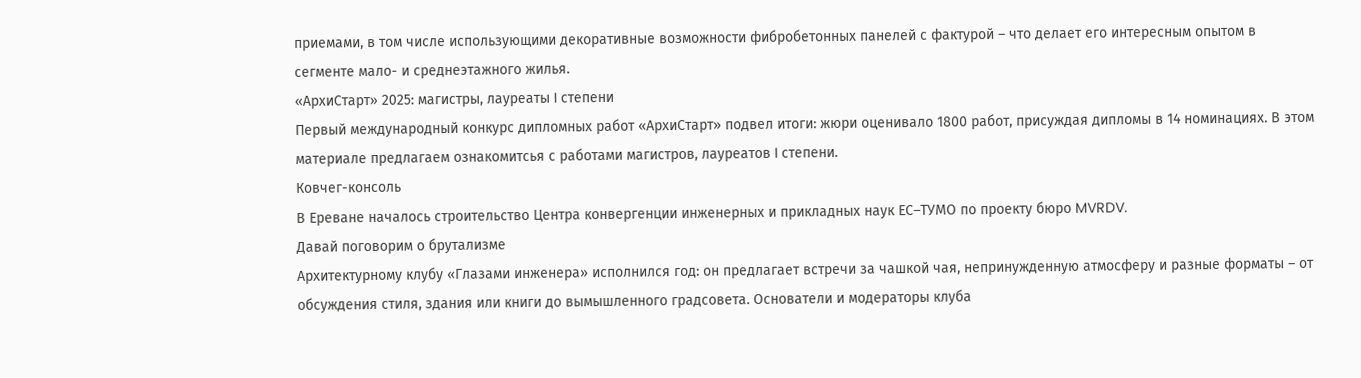приемами, в том числе использующими декоративные возможности фибробетонных панелей с фактурой – что делает его интересным опытом в сегменте мало- и среднеэтажного жилья.
«АрхиСтарт» 2025: магистры, лауреаты I степени
Первый международный конкурс дипломных работ «АрхиСтарт» подвел итоги: жюри оценивало 1800 работ, присуждая дипломы в 14 номинациях. В этом материале предлагаем ознакомитсья с работами магистров, лауреатов I степени.
Ковчег-консоль
В Ереване началось строительство Центра конвергенции инженерных и прикладных наук ЕС–ТУМО по проекту бюро MVRDV.
Давай поговорим о брутализме
Архитектурному клубу «Глазами инженера» исполнился год: он предлагает встречи за чашкой чая, непринужденную атмосферу и разные форматы – от обсуждения стиля, здания или книги до вымышленного градсовета. Основатели и модераторы клуба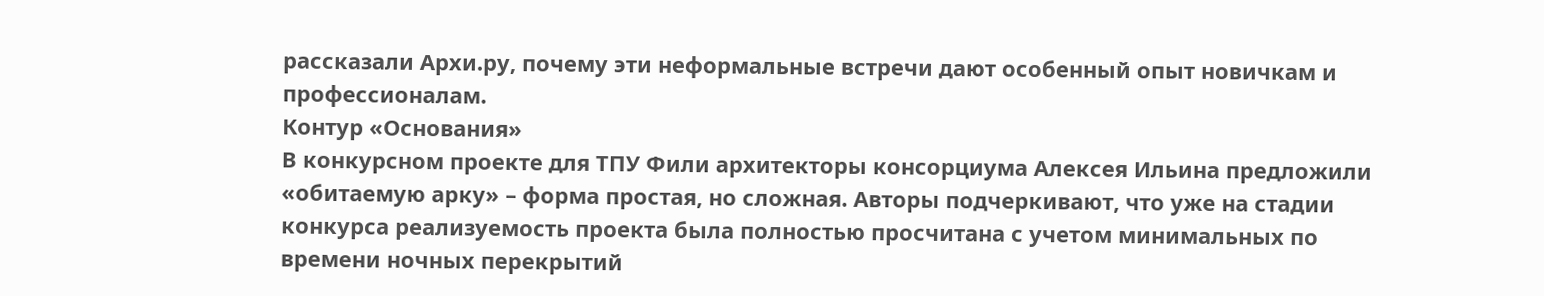рассказали Архи.ру, почему эти неформальные встречи дают особенный опыт новичкам и профессионалам.
Контур «Основания»
В конкурсном проекте для ТПУ Фили архитекторы консорциума Алексея Ильина предложили «обитаемую арку» – форма простая, но сложная. Авторы подчеркивают, что уже на стадии конкурса реализуемость проекта была полностью просчитана с учетом минимальных по времени ночных перекрытий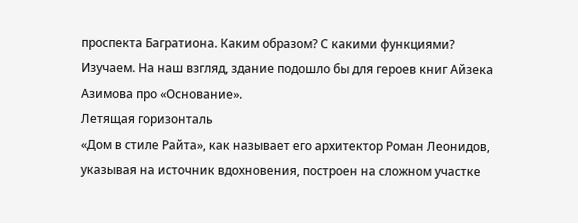проспекта Багратиона. Каким образом? С какими функциями? Изучаем. На наш взгляд, здание подошло бы для героев книг Айзека Азимова про «Основание».
Летящая горизонталь
«Дом в стиле Райта», как называет его архитектор Роман Леонидов, указывая на источник вдохновения, построен на сложном участке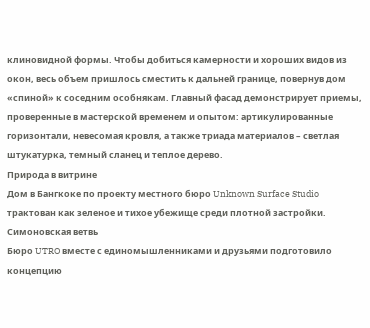клиновидной формы. Чтобы добиться камерности и хороших видов из окон, весь объем пришлось сместить к дальней границе, повернув дом «спиной» к соседним особнякам. Главный фасад демонстрирует приемы, проверенные в мастерской временем и опытом: артикулированные горизонтали, невесомая кровля, а также триада материалов – светлая штукатурка, темный сланец и теплое дерево.
Природа в витрине
Дом в Бангкоке по проекту местного бюро Unknown Surface Studio трактован как зеленое и тихое убежище среди плотной застройки.
Симоновская ветвь
Бюро UTRO вместе с единомышленниками и друзьями подготовило концепцию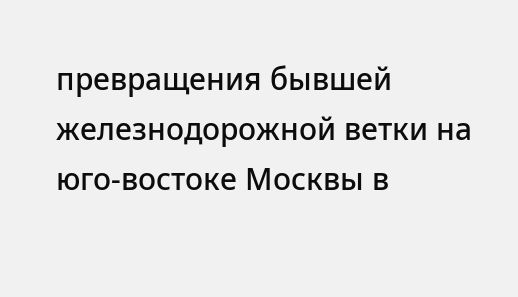превращения бывшей железнодорожной ветки на юго-востоке Москвы в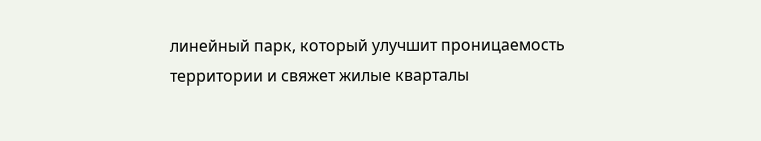линейный парк, который улучшит проницаемость территории и свяжет жилые кварталы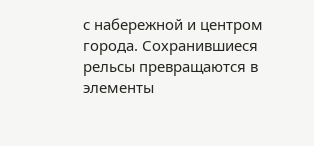с набережной и центром города. Сохранившиеся рельсы превращаются в элементы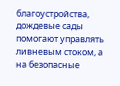благоустройства, дождевые сады помогают управлять ливневым стоком, а на безопасные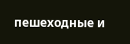пешеходные и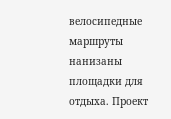велосипедные маршруты нанизаны площадки для отдыха. Проект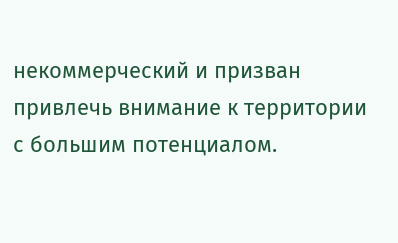некоммерческий и призван привлечь внимание к территории с большим потенциалом.